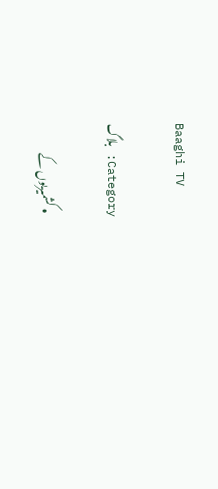Baaghi TV

Category: بلاگ

  • کشمیریوں کے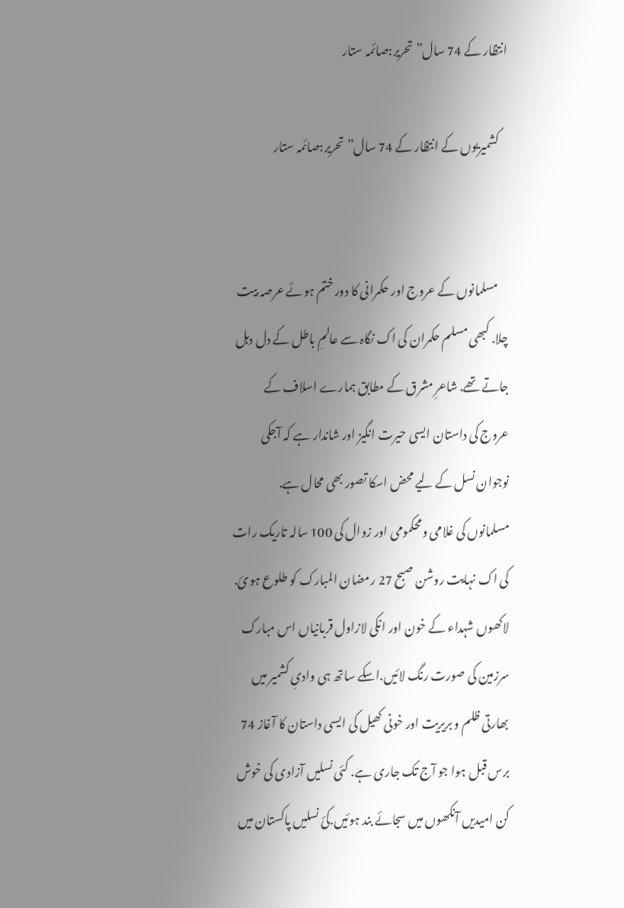انتظار کے 74 سال” تحریر:صائمہ ستار

    کشمیریوں کے انتظار کے 74 سال” تحریر:صائمہ ستار


    مسلمانوں کے عروج اور حکمرانی کا دور ختم ہوئے عرصہ بیت چلا. کبھی مسلم حکمران کی اک نگاہ سے عالمِ باطل کے دل دہل جاتے تھے. شاعرِ مشرق کے مطابق ہمارے اسلاف کے عروج کی داستان ایسی حیرت انگیز اور شاندار ہے کہ آجکی نوجوان نسل کے لیے محض اسکا تصور بھی محال ہے. مسلمانوں کی غلامی ومحکمومی اور زوال کی 100 سالہ تاریک رات کی اک نہایت روشن صبح 27 رمضان المبارک کو طلوع ہوئ. لاکھوں شہداء کے خون اور انکی لازاول قربانیاں اس مبارک سرزمین کی صورت رنگ لائیں.اسکے ساتھ ہی وادیِ کشمیر میں بھارتی ظلم و بریریت اور خونی کھیل کی ایسی داستان کا آغاز 74 برس قبل ہوا جو آج تک جاری ہے. کئی نسلیں آزادی کی خوش کن امیدیں آنکھوں میں سجائے بند ہوئیں.کئ نسلیں پاکستان میں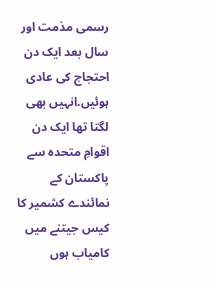رسمی مذمت اور سال بعد ایک دن احتجاج کی عادی ہوئیں.انہیں بھی لگتا تھا ایک دن اقوامِ متحدہ سے پاکستان کے نمائندے کشمیر کا کیس جیتنے میں کامیاب ہوں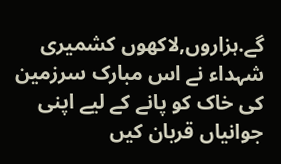گے.ہزاروں,لاکھوں کشمیری شہداء نے اس مبارک سرزمین کی خاک کو پانے کے لیے اپنی جوانیاں قربان کیں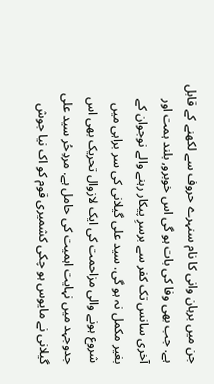جن میں برہان وانی کا نام سنہرے حروف سے لکھنے کے قابل ہے. جب بھی وفا کی بات ہو گی اس خوبرو, بلند ہمت اور آخری سانس تک کفر سے برسرِ پیکار رہنے والے نوجوان کے بغیر مکمل نہ ہو گی. سید علی گیلانی کی سر براہی میں شروع ہونے والی مزاحمت کی ایک لازوال تحریک بھی اس جدوجہد میں نہایت اہمیت کی حامل ہے. مردِحُر سید علی گیلانی نے مایوس ہو چکی کشمیری قوم کو اک نیا جوش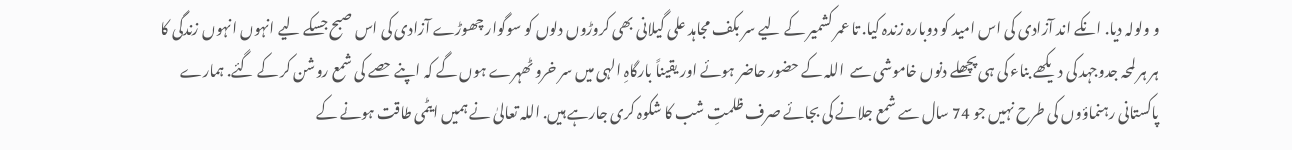و ولولہ دیا. انکے اند آزادی کی اس امید کو دوبارہ زندہ کیا. تا عمر کشمیر کے لیے سر بکف مجاہد علی گیلانی بھی کروڑوں دلوں کو سوگوار چھوڑے آزادی کی اس صبح جسکے لیے انہوں انہوں زندگی کا ہر ہر لمحہ جدوجہد کی دیکھے بناء کی ہی پچھلے دنوں خاموشی سے  اللہ کے حضور حاضر ہوئے اور یقیناً بارگاہِ الہی میں سر خرو ٹھہرے ہوں گے کہ اپنے حصے کی شمع روشن کر کے گئے. ہمارے پاکستانی رہنماؤوں کی طرح نہیں جو 74 سال سے شمع جلانے کی بجائے صرف ظلمتِ شب کا شکوہ کری جارہے ہیں. اللہ تعالیٰ نے ہمیں ایٹمی طاقت ہونے کے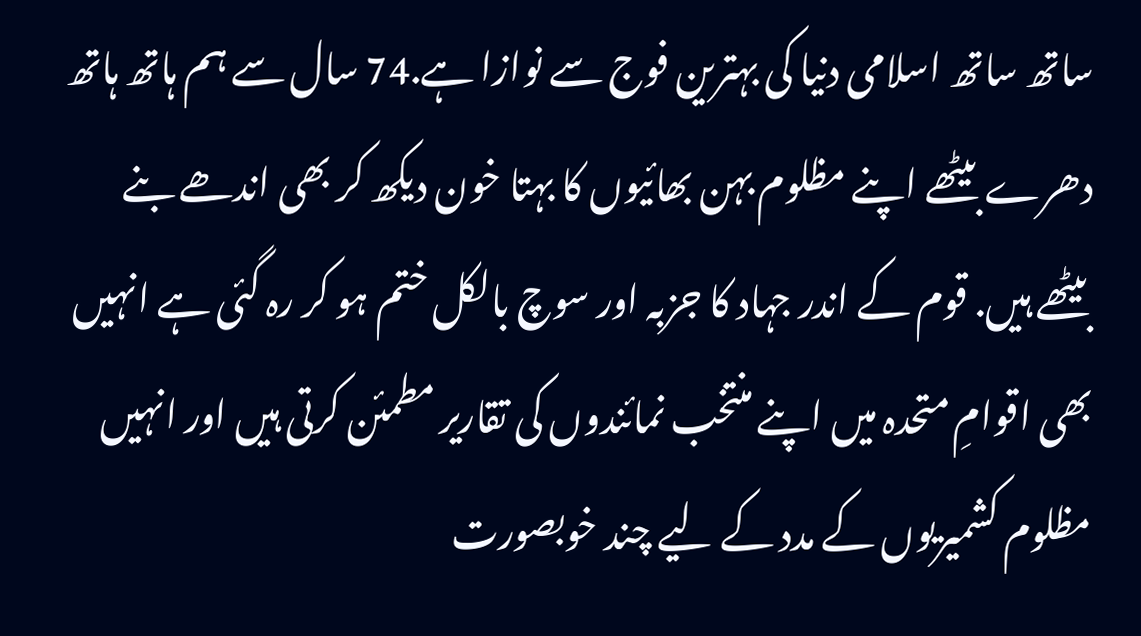ساتھ ساتھ اسلامی دنیا کی بہترین فوج سے نوازا ہے.74 سال سے ہم ہاتھ ہاتھ دھرے بیٹھے اپنے مظلوم بہن بھائیوں کا بہتا خون دیکھ کر بھی اندھے بنے بیٹھے ہیں. قوم کے اندر جہاد کا جزبہ اور سوچ بالکل ختم ہو کر رہ گئی ہے انہیں بھی اقوامِ متحدہ میں اپنے منتخب نمائندوں کی تقاریر مطمئن کرتی ہیں اور انہیں مظلوم کشمیریوں کے مدد کے لیے چند خوبصورت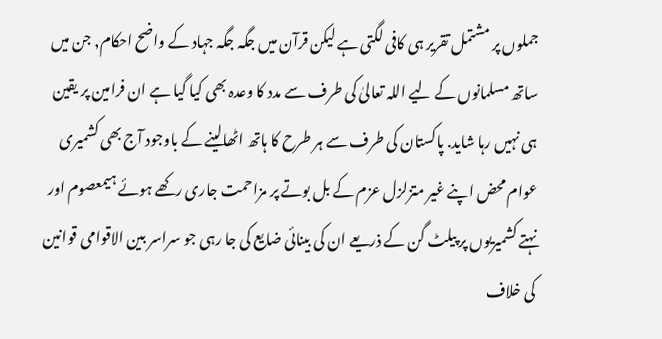جملوں پر مشتمل تقریر ہی کافی لگتی ہے لیکن قرآن میں جگہ جگہ جہاد کے واضح احکام, جن میں ساتھ مسلمانوں کے لیے اللہ تعالیٰ کی طرف سے مدد کا وعدہ بھی کیا گیا ہے ان فرامین پر یقین ہی نہیں رہا شاید. پاکستان کی طرف سے ہر طرح کا ہاتھ اٹھالینے کے باوجود آج بھی کشمیری عوام محض اپنے غیر متزلزل عزم کے بل بوتے پر مزاحمت جاری رکھے ہوئے ہیمعصوم اور نہتے کشمیریوں پر پیلٹ گن کے ذریعے ان کی بینائی ضایع کی جا رہی جو سراسر بین الاقوامی قوانین کی خلاف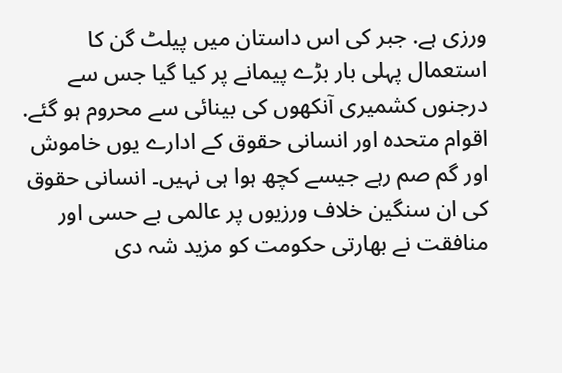ورزی ہے. جبر کی اس داستان میں پیلٹ گن کا استعمال پہلی بار بڑے پیمانے پر کیا گیا جس سے درجنوں کشمیری آنکھوں کی بینائی سے محروم ہو گئے. اقوام متحدہ اور انسانی حقوق کے ادارے یوں خاموش اور گم صم رہے جیسے کچھ ہوا ہی نہیں۔ انسانی حقوق کی ان سنگین خلاف ورزیوں پر عالمی بے حسی اور منافقت نے بھارتی حکومت کو مزید شہ دی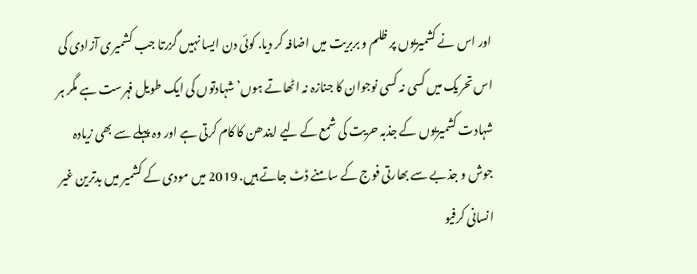اور اس نے کشمیریوں پر ظلم و بربریت میں اضافہ کر دیا. کوئی دن ایسا نہیں گزرتا جب کشمیری آزادی کی اس تحریک میں کسی نہ کسی نوجوان کا جنازہ نہ اٹھاتے ہوں’ شہادتوں کی ایک طویل فہرست ہے مگر ہر شہادت کشمیریوں کے جذبہ حریت کی شمع کے لیے ایندھن کا کام کرتی ہے اور وہ پہلے سے بھی زیادہ جوش و جذبے سے بھارتی فوج کے سامنے ڈٹ جاتے ہیں. 2019 میں مودی کے کشمیر میں بدترین غیر انسانی کرفیو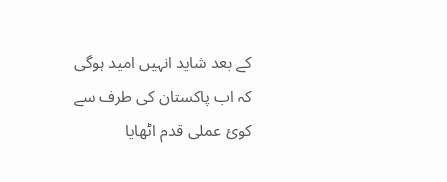کے بعد شاید انہیں امید ہوگی کہ اب پاکستان کی طرف سے کوئ عملی قدم اٹھایا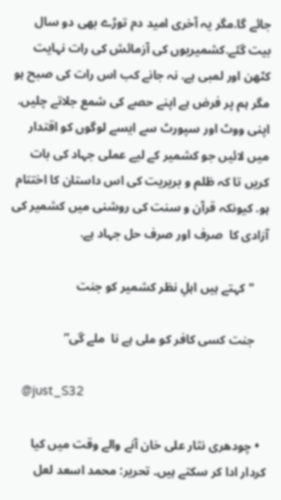جائے گا.مگر یہ آخری امید دم توڑے بھی دو سال بیت گئے.کشمیریوں کی آزمائش کی رات نہایت کٹھن اور لمبی ہے. نہ جانے کب اس رات کی صبح ہو مگر ہم پر فرض ہے اپنے حصے کی شمع جلاتے چلیں. اپنی ووٹ اور سپورٹ سے ایسے لوگوں کو اقتدار میں لائیں جو کشمیر کے لیے عملی جہاد کی بات کریں تا کہ ظلم و بریریت کی اس داستان کا اختتام ہو. کیونکہ قرآن و سنت کی روشنی میں کشمیر کی آزادی کا  صرف اور صرف حل جہاد ہے.

    "کہتے ہیں اہلِ نظر کشمیر کو جنت

    جنت کسی کافر کو ملی ہے نا  ملے گی”

    @just_S32

  • چودھری نثار علی خان آنے والے وقت میں کیا کردار ادا کر سکتے ہیں۔ تحریر: محمد اسعد لعل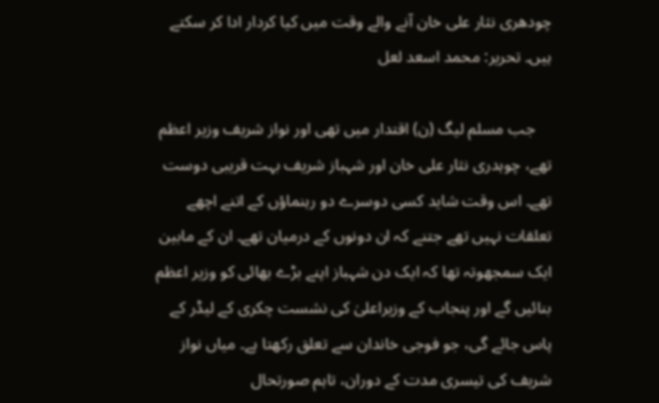چودھری نثار علی خان آنے والے وقت میں کیا کردار ادا کر سکتے ہیں۔ تحریر: محمد اسعد لعل

    جب مسلم لیگ (ن) اقتدار میں تھی اور نواز شریف وزیر اعظم تھے، چوہدری نثار علی خان اور شہباز شریف بہت قریبی دوست تھے۔ اس وقت شاید کسی دوسرے دو رہنماؤں کے اتنے اچھے تعلقات نہیں تھے جتنے کہ ان دونوں کے درمیان تھے۔ ان کے مابین ایک سمجھوتہ تھا کہ ایک دن شہباز اپنے بڑے بھائی کو وزیر اعظم بنائیں گے اور پنجاب کے وزیراعلیٰ کی نشست چکری کے لیڈر کے پاس جائے گی، جو فوجی خاندان سے تعلق رکھتا ہے۔ میاں نواز شریف کی تیسری مدت کے دوران، تاہم صورتحال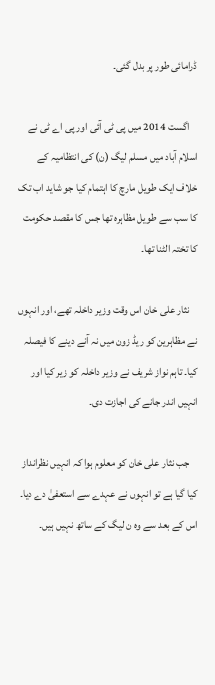ڈرامائی طور پر بدل گئی۔

    اگست 2014 میں پی ٹی آئی اور پی اے ٹی نے اسلام آباد میں مسلم لیگ (ن) کی انتظامیہ کے خلاف ایک طویل مارچ کا اہتمام کیا جو شاید اب تک کا سب سے طویل مظاہرہ تھا جس کا مقصد حکومت کا تختہ الٹنا تھا۔

    نثار علی خان اس وقت وزیر داخلہ تھے، اور انہوں نے مظاہرین کو ریڈ زون میں نہ آنے دینے کا فیصلہ کیا۔ تاہم نواز شریف نے وزیر داخلہ کو زیر کیا اور انہیں اندر جانے کی اجازت دی۔

    جب نثار علی خان کو معلوم ہوا کہ انہیں نظرانداز کیا گیا ہے تو انہوں نے عہدے سے استعفیٰ دے دیا۔ اس کے بعد سے وہ ن لیگ کے ساتھ نہیں ہیں۔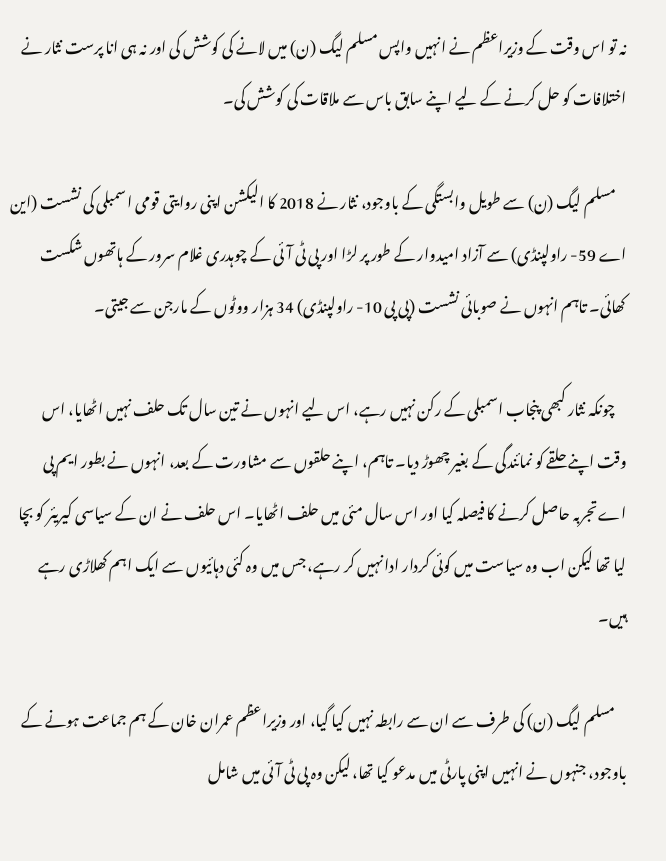نہ تو اس وقت کے وزیراعظم نے انہیں واپس مسلم لیگ (ن) میں لانے کی کوشش کی اور نہ ہی انا پرست نثار نے اختلافات کو حل کرنے کے لیے اپنے سابق باس سے ملاقات کی کوشش کی۔

    مسلم لیگ (ن) سے طویل وابستگی کے باوجود، نثار نے 2018 کا الیکشن اپنی روایتی قومی اسمبلی کی نشست (این اے 59- راولپنڈی) سے آزاد امیدوار کے طور پر لڑا اور پی ٹی آئی کے چوہدری غلام سرور کے ہاتھوں شکست کھائی۔ تاہم انہوں نے صوبائی نشست (پی پی 10- راولپنڈی) 34 ہزار ووٹوں کے مارجن سے جیتی۔

    چونکہ نثار کبھی پنجاب اسمبلی کے رکن نہیں رہے، اس لیے انہوں نے تین سال تک حلف نہیں اٹھایا، اس وقت اپنے حلقے کو نمائندگی کے بغیر چھوڑ دیا۔ تاہم، اپنے حلقوں سے مشاورت کے بعد، انہوں نے بطور ایم پی اے تجربہ حاصل کرنے کا فیصلہ کیا اور اس سال مئی میں حلف اٹھایا۔ اس حلف نے ان کے سیاسی کیریئر کو بچا لیا تھا لیکن اب وہ سیاست میں کوئی کردار ادا نہیں کر رہے، جس میں وہ کئی دہائیوں سے ایک اہم کھلاڑی رہے ہیں۔

    مسلم لیگ (ن) کی طرف سے ان سے رابطہ نہیں کیا گیا، اور وزیراعظم عمران خان کے ہم جماعت ہونے کے باوجود، جنہوں نے انہیں اپنی پارٹی میں مدعو کیا تھا، لیکن وہ پی ٹی آئی میں شامل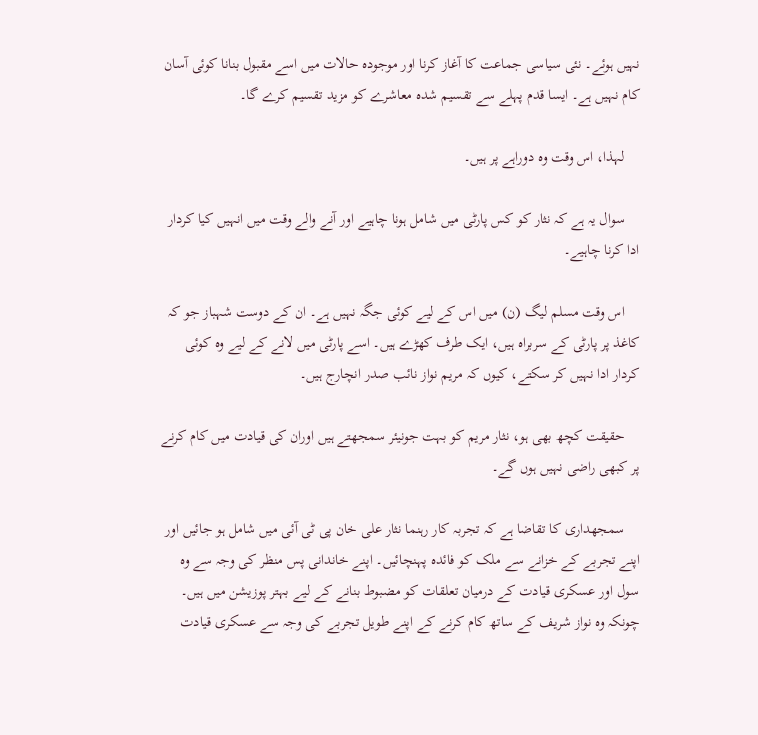نہیں ہوئے۔ نئی سیاسی جماعت کا آغاز کرنا اور موجودہ حالات میں اسے مقبول بنانا کوئی آسان کام نہیں ہے۔ ایسا قدم پہلے سے تقسیم شدہ معاشرے کو مزید تقسیم کرے گا۔

    لہذا، اس وقت وہ دوراہے پر ہیں۔

    سوال یہ ہے کہ نثار کو کس پارٹی میں شامل ہونا چاہیے اور آنے والے وقت میں انہیں کیا کردار ادا کرنا چاہیے۔

    اس وقت مسلم لیگ (ن) میں اس کے لیے کوئی جگہ نہیں ہے۔ ان کے دوست شہباز جو کہ کاغذ پر پارٹی کے سربراہ ہیں، ایک طرف کھڑے ہیں۔ اسے پارٹی میں لانے کے لیے وہ کوئی کردار ادا نہیں کر سکتے، کیوں کہ مریم نواز نائب صدر انچارج ہیں۔

    حقیقت کچھ بھی ہو، نثار مریم کو بہت جونیئر سمجھتے ہیں اوران کی قیادت میں کام کرنے پر کبھی راضی نہیں ہوں گے۔

    سمجھداری کا تقاضا ہے کہ تجربہ کار رہنما نثار علی خان پی ٹی آئی میں شامل ہو جائیں اور اپنے تجربے کے خزانے سے ملک کو فائدہ پہنچائیں۔ اپنے خاندانی پس منظر کی وجہ سے وہ سول اور عسکری قیادت کے درمیان تعلقات کو مضبوط بنانے کے لیے بہتر پوزیشن میں ہیں۔ چونکہ وہ نواز شریف کے ساتھ کام کرنے کے اپنے طویل تجربے کی وجہ سے عسکری قیادت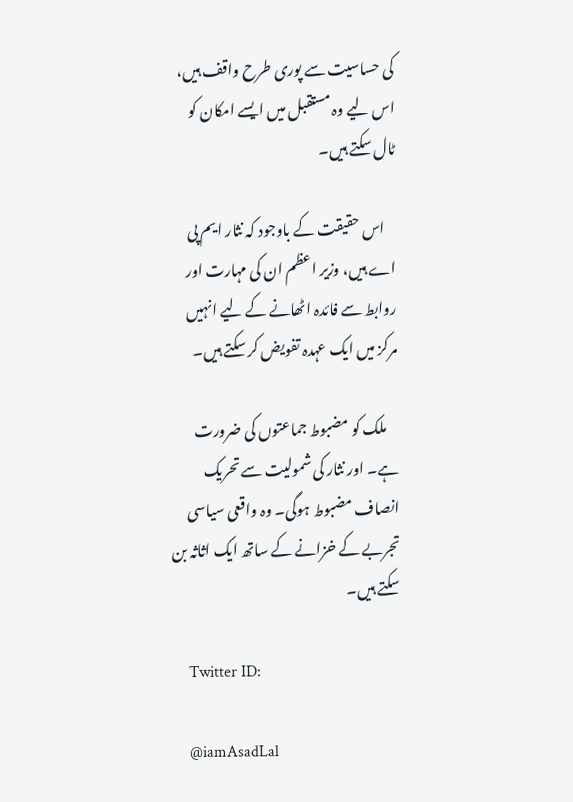کی حساسیت سے پوری طرح واقف ہیں، اس لیے وہ مستقبل میں ایسے امکان کو ٹال سکتے ہیں۔

    اس حقیقت کے باوجود کہ نثار ایم پی اے ہیں، وزیر اعظم ان کی مہارت اور روابط سے فائدہ اٹھانے کے لیے انہیں مرکز میں ایک عہدہ تفویض کر سکتے ہیں۔

    ملک کو مضبوط جماعتوں کی ضرورت ہے۔ اور نثار کی شمولیت سے تحریک انصاف مضبوط ہوگی۔ وہ واقعی سیاسی تجربے کے خزانے کے ساتھ ایک اثاثہ بن سکتے ہیں۔

    Twitter ID:

    @iamAsadLal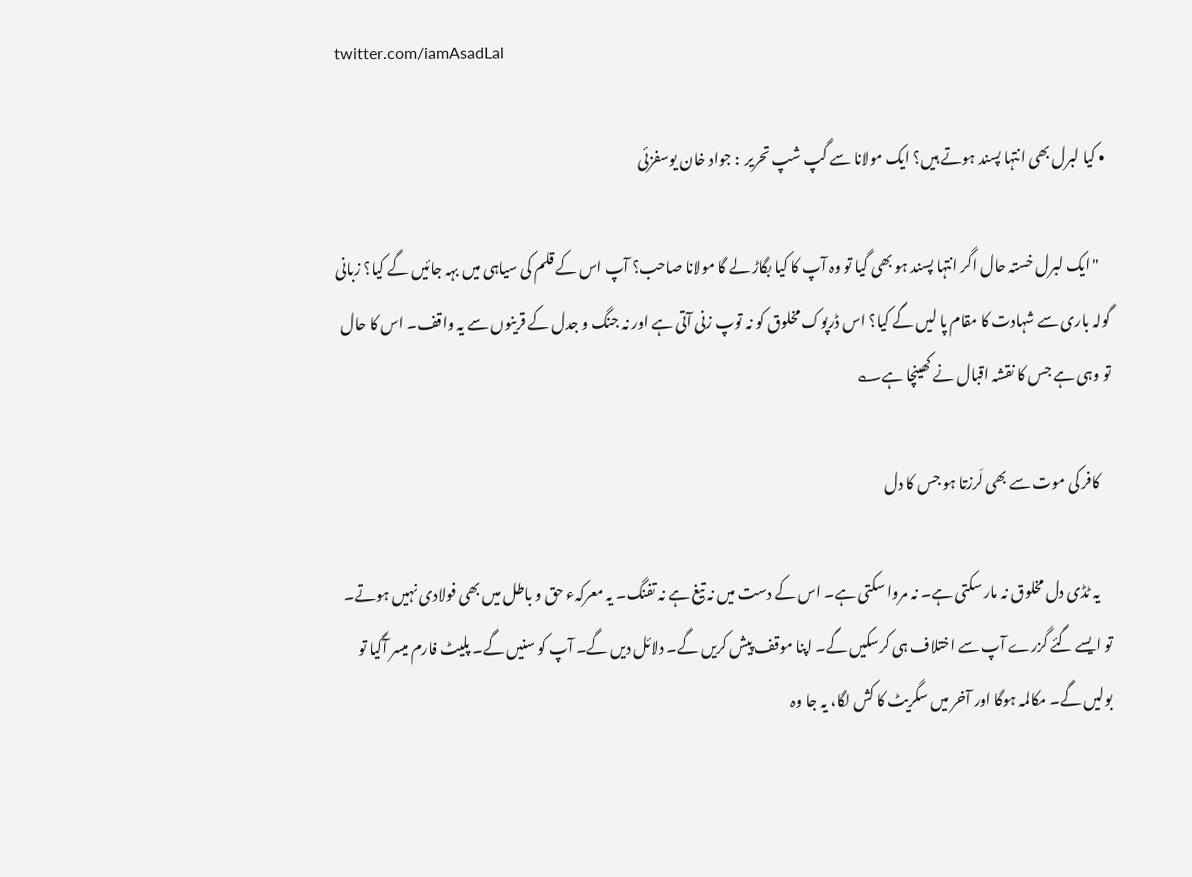twitter.com/iamAsadLal

  • کیا لبرل بھی انتہا پسند ہوتے ہیں؟ ایک مولانا سے گپ شپ تحریر  : جواد خان یوسفزئی

    "ایک لبرل خستہ حال اگر انتہا پسند ہو بھی گیا تو وہ آپ کا کیا بگاڑ لے گا مولانا صاحب؟ آپ اس کے قلم کی سیاہی میں بہہ جائیں گے کیا؟ زبانی گولہ باری سے شہادت کا مقام پا لیں گے کیا؟ اس ڈرپوک مخلوق کو نہ توپ زنی آتی ہے اور نہ جنگ و جدل کے قرینوں سے یہ واقف۔ اس کا حال تو وہی ہے جس کا نقشہ اقبال نے کھینچا ہے؎

    کافر کی موت سے بھی لَرزتا ہو جس کا دل

    یہ ٹڈی دل مخلوق نہ مار سکتی ہے۔ نہ مروا سکتی ہے۔ اس کے دست میں نہ تیغ ہے نہ تفنگ۔ یہ معرکہء حق و باطل میں بھی فولادی نہیں ہوتے۔ تو ایسے گئے گزرے آپ سے اختلاف ہی کرسکیں گے۔ اپنا موقف پیش کریں گے۔ دلائل دیں گے۔ آپ کو سنیں گے۔ پلیٹ فارم میسر آگیا تو بولیں گے۔ مکالمہ ہوگا اور آخر میں سگریٹ کا کش لگا، یہ جا وہ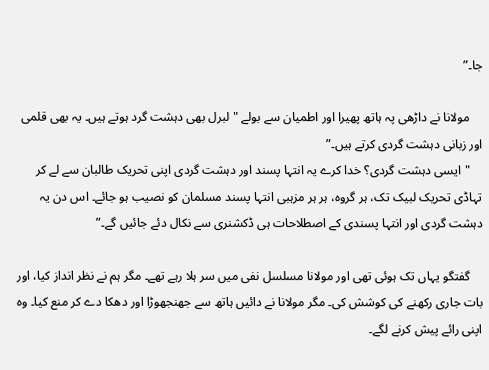جا۔”

    مولانا نے داڑھی پہ ہاتھ پھیرا اور اطمیان سے بولے "لبرل بھی دہشت گرد ہوتے ہیں۔ یہ بھی قلمی اور زبانی دہشت گردی کرتے ہیں۔”
    "ایسی دہشت گردی؟ خدا کرے یہ انتہا پسند اور دہشت گردی اپنی تحریک طالبان سے لے کر تہاڈی تحریک لبیک تک، ہر گروہ، ہر ہر مزہبی انتہا پسند مسلمان کو نصیب ہو جائے۔ اس دن یہ دہشت گردی اور انتہا پسندی کے اصطلاحات ہی ڈکشنری سے نکال دئے جائیں گے۔”

    گفتگو یہاں تک ہوئی تھی اور مولانا مسلسل نفی میں سر ہلا رہے تھے۔ مگر ہم نے نظر انداز کیا، اور بات جاری رکھنے کی کوشش کی۔ مگر مولانا نے دائیں ہاتھ سے جھنجھوڑا اور دھکا دے کر منع کیا۔ وہ اپنی رائے پیش کرنے لگے۔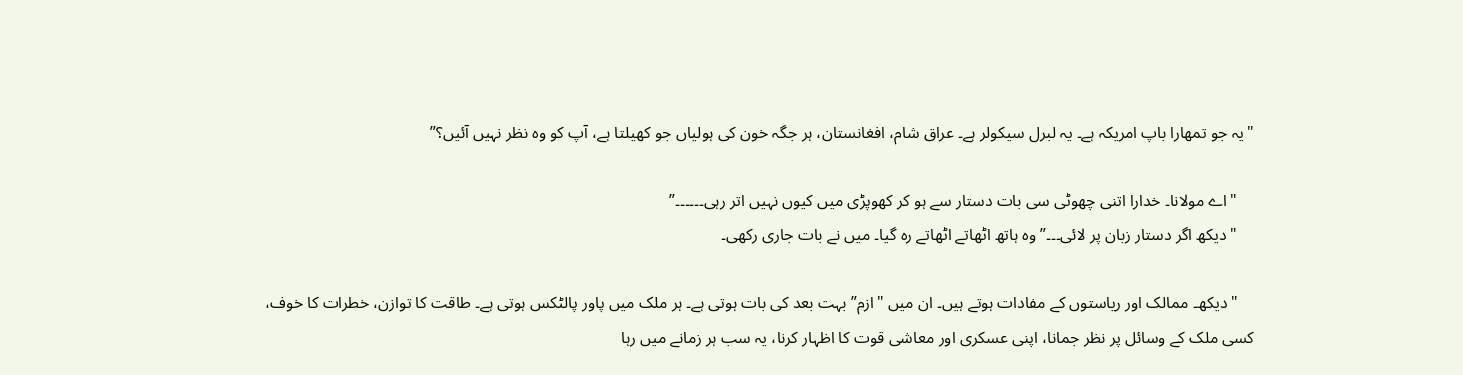"یہ جو تمھارا باپ امریکہ ہے۔ یہ لبرل سیکولر ہے۔ عراق شام، افغانستان، ہر جگہ خون کی ہولیاں جو کھیلتا ہے، آپ کو وہ نظر نہیں آئیں؟”

    "اے مولانا۔ خدارا اتنی چھوٹی سی بات دستار سے ہو کر کھوپڑی میں کیوں نہیں اتر رہی۔۔۔۔۔۔”
    "دیکھ اگر دستار زبان پر لائی۔۔۔” وہ ہاتھ اٹھاتے اٹھاتے رہ گیا۔ میں نے بات جاری رکھی۔

    "دیکھ۔ ممالک اور ریاستوں کے مفادات ہوتے ہیں۔ ان میں "ازم” بہت بعد کی بات ہوتی ہے۔ ہر ملک میں پاور پالٹکس ہوتی ہے۔ طاقت کا توازن، خطرات کا خوف، کسی ملک کے وسائل پر نظر جمانا، اپنی عسکری اور معاشی قوت کا اظہار کرنا، یہ سب ہر زمانے میں رہا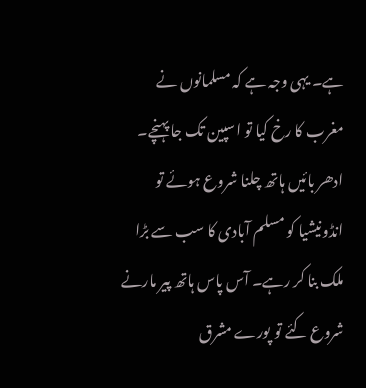ہے۔ یہی وجہ ہے کہ مسلمانوں نے مغرب کا رخ کیا تو اسپین تک جا پہنچے۔ ادھر بائیں ہاتھ چلنا شروع ہوئے تو انڈونیشیا کو مسلم آبادی کا سب سے بڑا ملک بنا کر رہے۔ آس پاس ہاتھ پیر مارنے شروع کئے تو پورے مشرق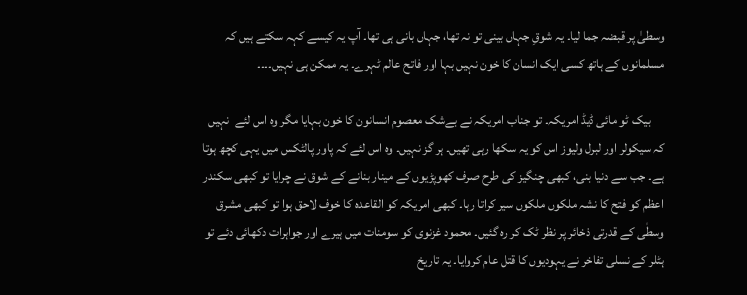وسطیٰ پر قبضہ جما لیا۔ یہ شوقِ جہاں بینی تو نہ تھا، جہاں بانی ہی تھا۔ آپ یہ کیسے کہہ سکتے ہیں کہ مسلمانوں کے ہاتھ کسی ایک انسان کا خون نہیں بہا اور فاتح عالم ٹہرے۔ یہ ممکن ہی نہیں۔۔۔۔

     بیک ٹو مائی ڈیڈ امریکہ۔ تو جناب امریکہ نے بےشک معصوم انسانون کا خون بہایا مگر وہ اس لئے  نہیں کہ سیکولر اور لبرل ولیوز اس کو یہ سکھا رہی تھیں۔ ہر گز نہیں۔ وہ اس لئے کہ پاور پالٹکس میں یہی کچھ ہوتا ہے۔ جب سے دنیا بنی، کبھی چنگیز کی طرح صرف کھوپڑیوں کے مینار بنانے کے شوق نے چرایا تو کبھی سکندر اعظم کو فتح کا نشہ ملکوں ملکوں سیر کراتا رہا۔ کبھی امریکہ کو القاعدہ کا خوف لاحق ہوا تو کبھی مشرق وسطٰی کے قدرتی ذخائر پر نظر ٹک کر رہ گئیں۔ محمود غزنوی کو سومنات میں ہیرے اور جواہرات دکھائی دئے تو ہٹلر کے نسلی تفاخر نے یہودیوں کا قتل عام کروایا۔ یہ تاریخ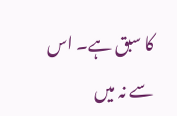کا سبق ہے۔ اس سے نہ میں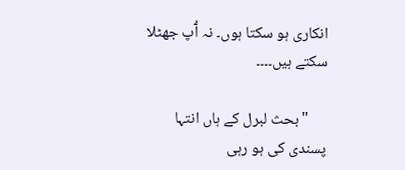انکاری ہو سکتا ہوں۔ نہ آُپ جھٹلا سکتے ہیں۔۔۔۔

     "بحث لبرل کے ہاں انتہا پسندی کی ہو رہی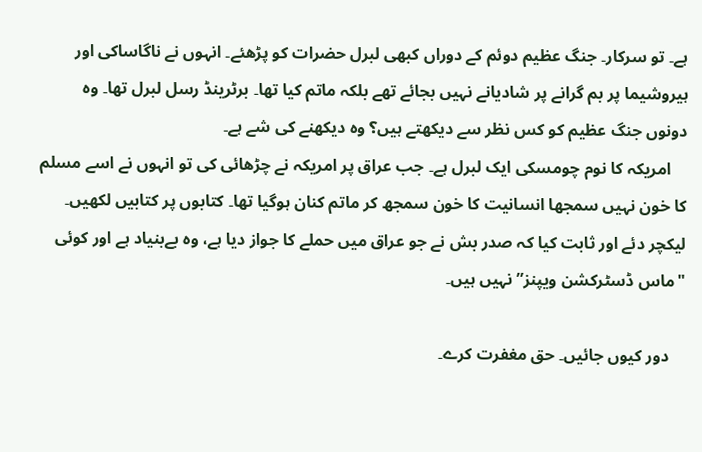ہے۔ تو سرکار۔ جنگ عظیم دوئم کے دوراں کبھی لبرل حضرات کو پڑھئے۔ انہوں نے ناگاساکی اور ہیروشیما پر بم گرانے پر شادیانے نہیں بجائے تھے بلکہ ماتم کیا تھا۔ برٹرینڈ رسل لبرل تھا۔ وہ دونوں جنگ عظیم کو کس نظر سے دیکھتے ہیں؟ وہ دیکھنے کی شے ہے۔
    امریکہ کا نوم چومسکی ایک لبرل ہے۔ جب عراق پر امریکہ نے چڑھائی کی تو انہوں نے اسے مسلم کا خون نہیں سمجھا انسانیت کا خون سمجھ کر ماتم کنان ہوگیا تھا۔ کتابوں پر کتابیں لکھیں۔ لیکچر دئے اور ثابت کیا کہ صدر بش نے جو عراق میں حملے کا جواز دیا ہے، وہ بےبنیاد ہے اور کوئی "ماس ڈسٹرکشن ویپنز” نہیں ہیں۔

    دور کیوں جائیں۔ حق مغفرت کرے۔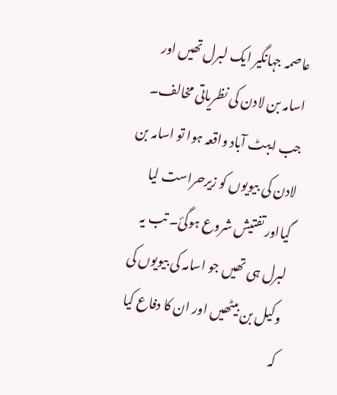عاصمہ جہانگیر ایک لبرل تھیں اور اسامہ بن لادن کی نظریاتی مخالف۔ جب ایبٹ آباد واقعہ ہوا تو اسامہ بن لادن کی بیویوں کو زیرحراست لیا گیااور تفتیش شروع ہوگئ۔ تب یہ لبرل ہی تھیں جو اسامہ کی بیویوں کی وکیل بن بیٹھیں اور ان کا دفاع کیا کہ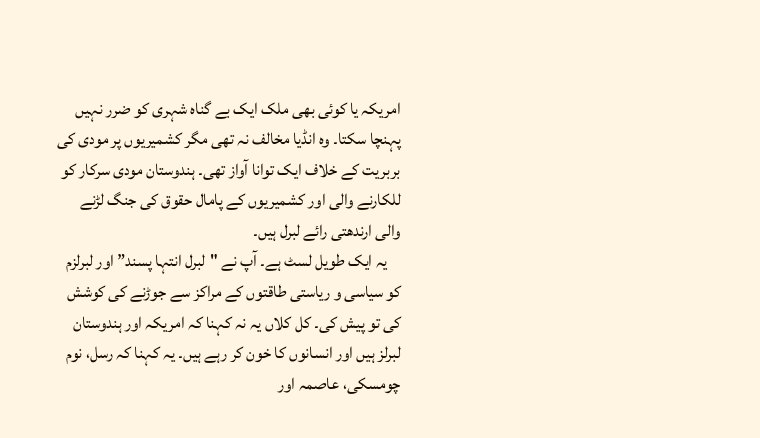امریکہ یا کوئی بھی ملک ایک بے گناہ شہری کو ضرر نہیں پہنچا سکتا۔ وہ انڈیا مخالف نہ تھی مگر کشمیریوں پر مودی کی بربریت کے خلاف ایک توانا آواز تھی۔ ہندوستان مودی سرکار کو للکارنے والی اور کشمیریوں کے پامال حقوق کی جنگ لڑنے والی ارندھتی رائے لبرل ہیں۔
    یہ ایک طویل لسٹ ہے۔ آپ نے "لبرل انتہا پسند” اور لبرلزم کو سیاسی و ریاستی طاقتوں کے مراکز سے جوڑنے کی کوشش کی تو پیش کی۔ کل کلاں یہ نہ کہنا کہ امریکہ اور ہندوستان لبرلز ہیں اور انسانوں کا خون کر رہے ہیں۔ یہ کہنا کہ رسل، نوم چومسکی، عاصمہ اور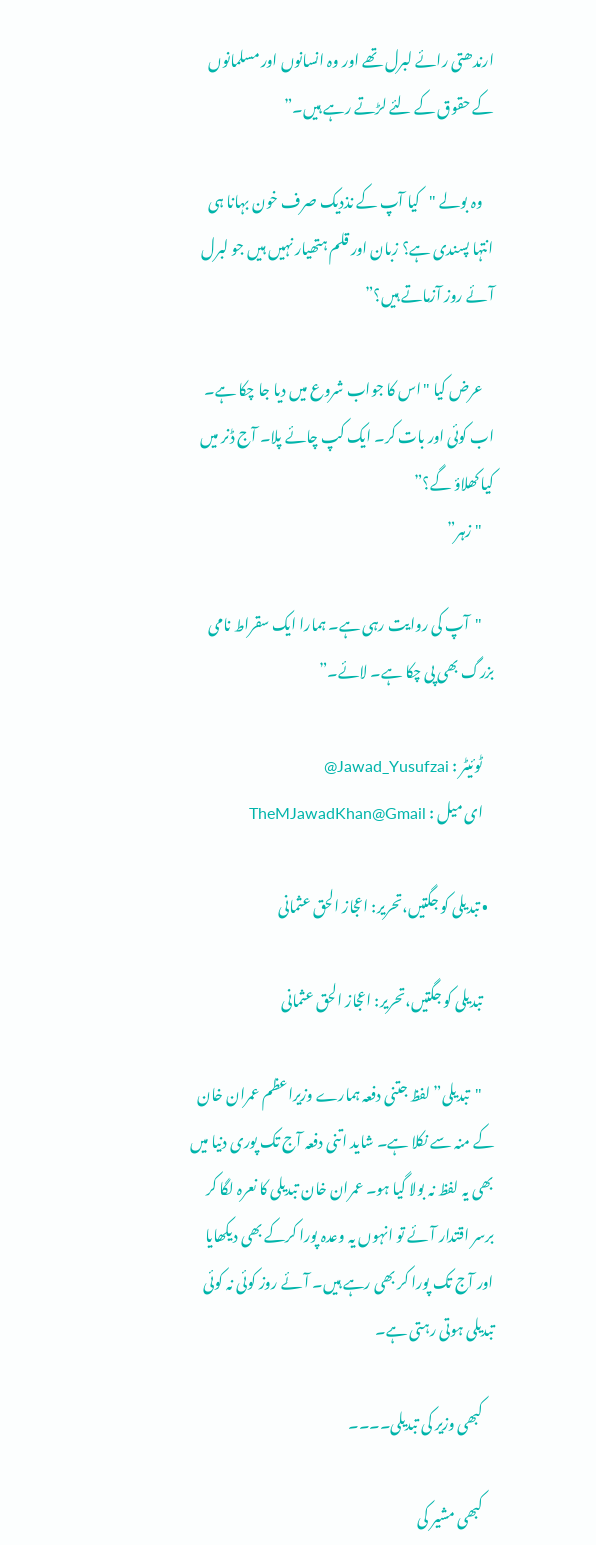ارندھتی رائے لبرل تھے اور وہ انسانوں اور مسلمانوں کے حقوق کے لئے لڑتے رہے ہیں۔”

    وہ بولے "کیا آپ کے نذدیک صرف خون بہانا ہی انتہا پسندی ہے؟ زبان اور قلم ہتھیار نہیں ہیں جو لبرل آئے روز آزماتے ہیں؟”

    عرض کیا "اس کا جواب شروع میں دیا جا چکا ہے۔ اب کوئی اور بات کر۔ ایک کپ چائے پلا۔ آج ڈنر میں کیا کھلاؤ گے؟”
    "زہر”

    "آپ کی روایت رہی ہے۔ ہمارا ایک سقراط نامی بزرگ بھی پی چکا ہے۔ لائے۔”

    ٹوئیٹر : Jawad_Yusufzai@
    ای میل : TheMJawadKhan@Gmail

  • تبدیلی کو جگتیں،تحریر: اعجاز الحق عثمانی

    تبدیلی کو جگتیں،تحریر: اعجاز الحق عثمانی

    "تبدیلی” لفظ جتنی دفعہ ہمارے وزیراعظم عمران خان کے منہ سے نکلا ہے۔ شاید اتنی دفعہ آج تک پوری دنیا میں بھی یہ لفظ نہ بولا گیا ہو۔ عمران خان تبدیلی کا نعرہ لگا کر برسر اقتدار آئے تو انہوں یہ وعدہ پورا کرکے بھی دیکھایا اور آج تک پورا کر بھی رہے ہیں۔ آئے روز کوئی نہ کوئی تبدیلی ہوتی رہتی ہے۔

    کبھی وزیر کی تبدیلی۔۔۔۔

    کبھی مشیر کی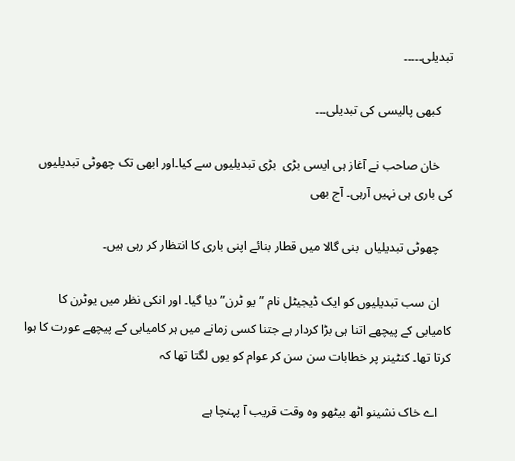تبدیلی۔۔۔۔۔

    کبھی پالیسی کی تبدیلی۔۔۔

    خان صاحب نے آغاز ہی ایسی بڑی  بڑی تبدیلیوں سے کیا۔اور ابھی تک چھوٹی تبدیلیوں کی باری ہی نہیں آرہی۔ آج بھی

    چھوٹی تبدیلیاں  بنی گالا میں قطار بنائے اپنی باری کا انتظار کر رہی ہیں۔

    ان سب تبدیلیوں کو ایک ڈیجیٹل نام ” یو ٹرن” دیا گیا۔ اور انکی نظر میں یوٹرن کا کامیابی کے پیچھے اتنا ہی بڑا کردار ہے جتنا کسی زمانے میں ہر کامیابی کے پیچھے عورت کا ہوا کرتا تھا۔ کنٹینر پر خطابات سن سن کر عوام کو یوں لگتا تھا کہ

    اے خاک نشینو اٹھ بیٹھو وہ وقت قریب آ پہنچا ہے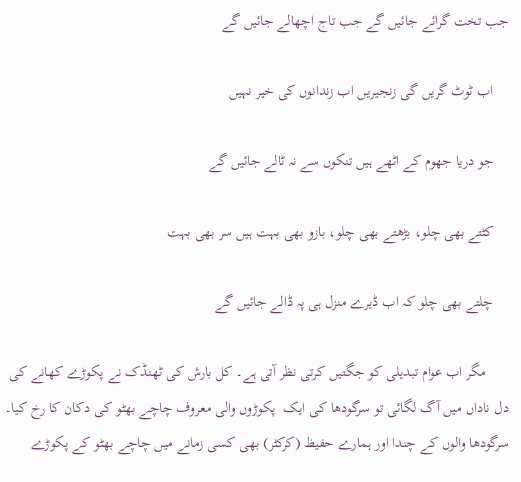جب تخت گرائے جائیں گے جب تاج اچھالے جائیں گے

    اب ٹوٹ گریں گی زنجیریں اب زندانوں کی خیر نہیں

    جو دریا جھوم کے اٹھے ہیں تنکوں سے نہ ٹالے جائیں گے

    کٹتے بھی چلو، بڑھتے بھی چلو، بازو بھی بہت ہیں سر بھی بہت

    چلتے بھی چلو کہ اب ڈیرے منزل ہی پہ ڈالے جائیں گے

      مگر اب عوام تبدیلی کو جگتیں کرتی نظر آتی ہے۔ کل بارش کی ٹھنڈک نے پکوڑے کھانے کی دل ناداں میں آگ لگائی تو سرگودھا کی ایک  پکوڑوں والی معروف چاچے بھٹو کی دکان کا رخ کیا۔ سرگودھا والوں کے چندا اور ہمارے حفیظ (کرکٹر) بھی کسی زمانے میں چاچے بھٹو کے پکوڑے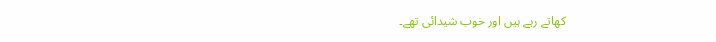کھاتے رہے ہیں اور خوب شیدائی تھے۔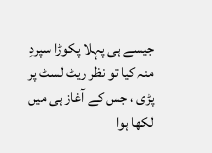جیسے ہی پہلا پکوڑا سپردِ منہ کیا تو نظر ریٹ لسٹ پر پڑی ، جس کے آغاز ہی میں لکھا ہوا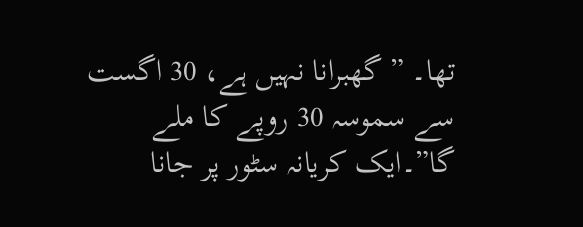تھا۔ ” گھبرانا نہیں ہے، 30 اگست سے سموسہ 30 روپے کا ملے گا”۔ایک کریانہ سٹور پر جانا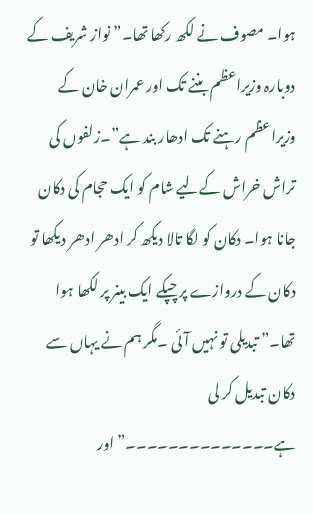ہوا۔ مصوف نے لکھ رکھا تھا۔” نواز شریف کے دوبارہ وزیراعظم بننے تک اور عمران خان کے وزیراعظم رہنے تک ادھار بند ہے”۔زلفوں کی تراش خراش کےلیے شام کو ایک حجام کی دکان جانا ہوا۔ دکان کو لگا تالا دیکھ کر ادھر ادھر دیکھا تو دکان کے دروازے پر چپکے ایک بینر پر لکھا ہوا تھا۔” تبدیلی تو نہیں آئی ۔مگر ہم نے یہاں سے دکان تبدیل کر لی ہے۔۔۔۔۔۔۔۔۔۔۔۔۔۔”اور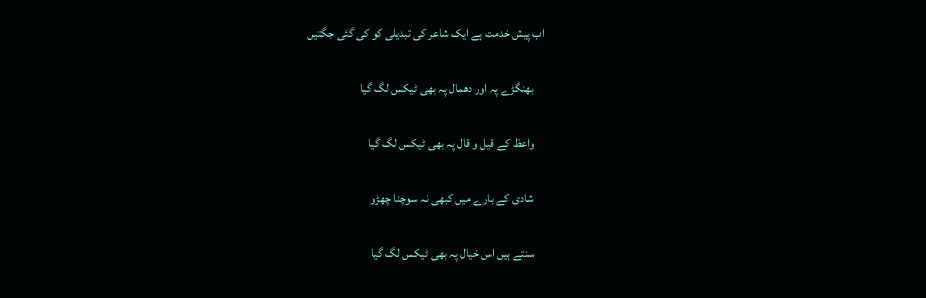اب پیش خدمت ہے ایک شاعر کی تبدیلی کو کی گئی جگتیں

    بھنگڑے پہ اور دھمال پہ بھی ٹیکس لگ گیا

    واعظ کے قیل و قال پہ بھی ٹیکس لگ گیا

    شادی کے بارے میں کبھی نہ سوچنا چھڑو

    سنتے ہیں اس خیال پہ بھی ٹیکس لگ گیا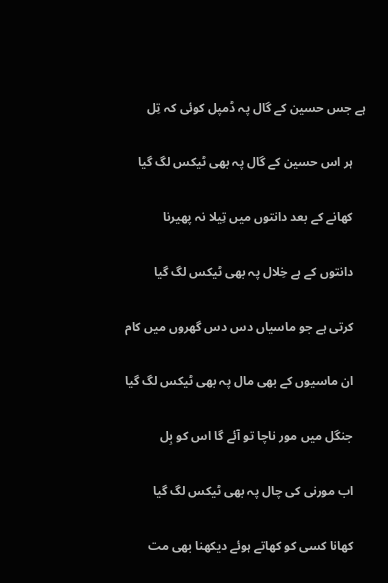ہے جس حسین کے گال پہ ڈمپل کوئی کہ تِل

    ہر اس حسین کے گال پہ بھی ٹیکس لگ گیا

    کھانے کے بعد دانتوں میں تِیلا نہ پھیرنا

    دانتوں کے ہے خِلال پہ بھی ٹیکس لگ گیا

    کرتی ہے جو ماسیاں دس دس گھروں میں کام

    ان ماسیوں کے بھی مال پہ بھی ٹیکس لگ گیا

    جنگل میں مور ناچا تو آئے گا اس کو بِل

    اب مورنی کی چال پہ بھی ٹیکس لگ گیا

    کھانا کسی کو کھاتے ہوئے دیکھنا بھی مت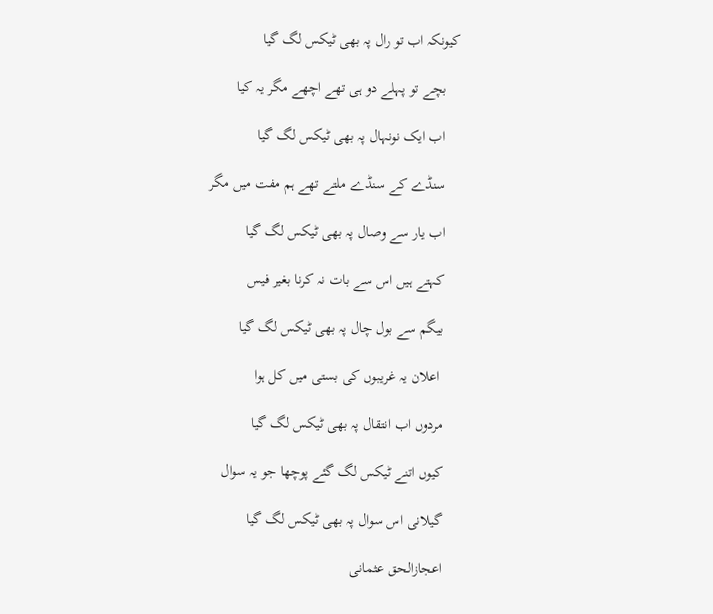کیونکہ اب تو رال پہ بھی ٹیکس لگ گیا

    بچے تو پہلے دو ہی تھے اچھے مگر یہ کیا

    اب ایک نونہال پہ بھی ٹیکس لگ گیا

    سنڈے کے سنڈے ملتے تھے ہم مفت میں مگر

    اب یار سے وصال پہ بھی ٹیکس لگ گیا

    کہتے ہیں اس سے بات نہ کرنا بغیر فیس

    بیگم سے بول چال پہ بھی ٹیکس لگ گیا

     اعلان یہ غریبوں کی بستی میں کل ہوا

    مردوں اب انتقال پہ بھی ٹیکس لگ گیا

    کیوں اتنے ٹیکس لگ گئے پوچھا جو یہ سوال

    گیلانی اس سوال پہ بھی ٹیکس لگ گیا

    اعجازالحق عثمانی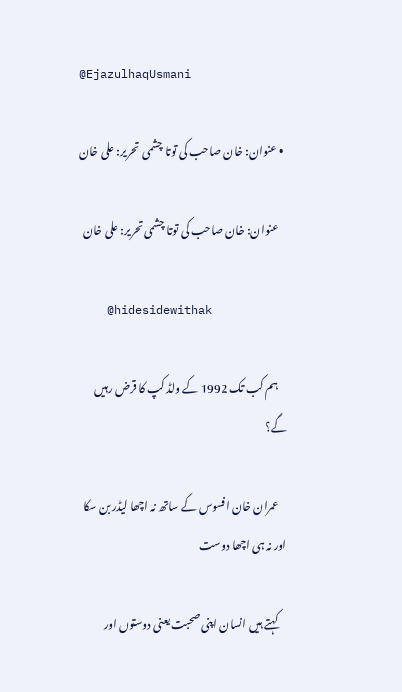@EjazulhaqUsmani

  • عنوان: خان صاحب کی توتا چشمی  تحریر: علی خان

    عنوان: خان صاحب کی توتا چشمی تحریر: علی خان

    @hidesidewithak

    ہم کب تک 1992 کے ولڈ کپ کا قرض رہیں گے؟

    عمران خان افسوس کے ساتھ نہ اچھا لیڈر بن سکا اور نہ ہی اچھا دوست

    کہتے ہیں انسان اپنی صحبت یعنی دوستوں اور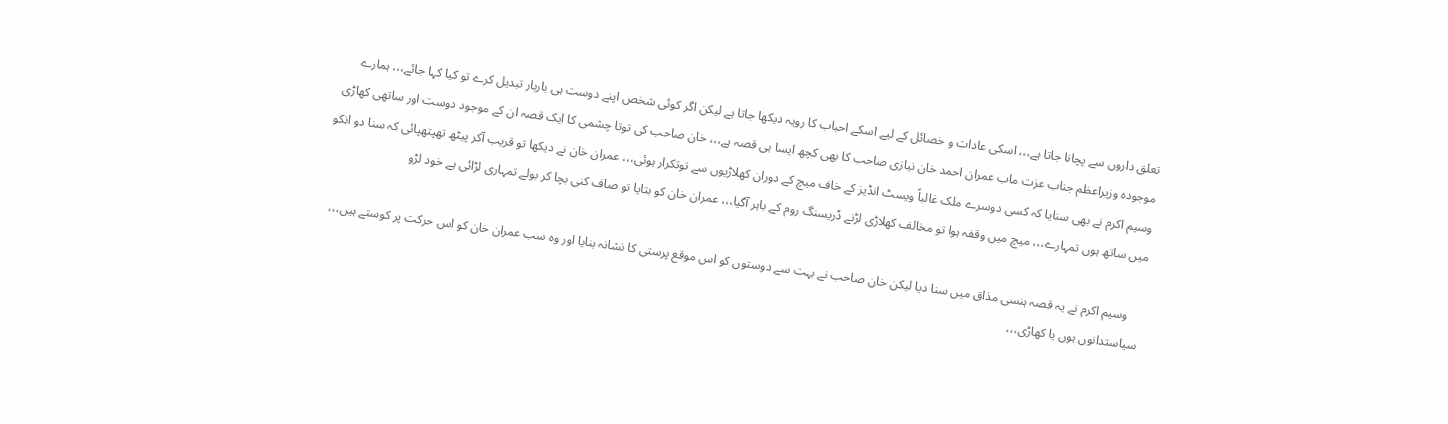تعلق داروں سے پچانا جاتا ہے،،، اسکی عادات و خصائل کے لیے اسکے احباب کا رویہ دیکھا جاتا ہے لیکن اگر کوئی شخص اپنے دوست ہی باربار تبدیل کرے تو کیا کہا جائے،،، ہمارے موجودہ وزیراعظم جناب عزت ماب عمران احمد خان نیازی صاحب کا بھی کچھ ایسا ہی قصہ ہے،،، خان صاحب کی توتا چشمی کا ایک قصہ ان کے موجود دوست اور ساتھی کھاڑی وسیم اکرم نے بھی سنایا کہ کسی دوسرے ملک غالباً ویسٹ انڈیز کے خاف میچ کے دوران کھلاڑیوں سے توتکرار ہوئی،،، عمران خان نے دیکھا تو قریب آکر پیٹھ تھپتھپائی کہ سنا دو انکو میں ساتھ ہوں تمہارے،،، میچ میں وقفہ ہوا تو مخالف کھلاڑی لڑنے ڈریسنگ روم کے باہر آگیا،،، عمران خان کو بتایا تو صاف کنی بچا کر بولے تمہاری لڑائی ہے خود لڑو

    وسیم اکرم نے یہ قصہ ہنسی مذاق میں سنا دیا لیکن خان صاحب نے بہت سے دوستوں کو اس موقع پرستی کا نشانہ بنایا اور وہ سب عمران خان کو اس حرکت پر کوستے ہیں،،، سیاستدانوں ہوں یا کھاڑی،،،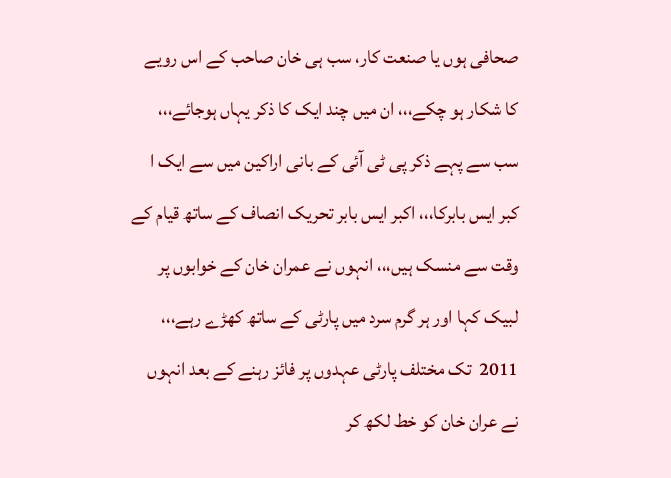صحافی ہوں یا صنعت کار، سب ہی خان صاحب کے اس رویے کا شکار ہو چکے،،، ان میں چند ایک کا ذکر یہاں ہوجائے،،، سب سے پہے ذکر پی ٹی آئی کے بانی اراکین میں سے ایک ا کبر ایس بابرکا،،، اکبر ایس بابر تحریک انصاف کے ساتھ قیام کے وقت سے منسک ہیں،،، انہوں نے عمران خان کے خوابوں پر لبیک کہا اور ہر گرم سرد میں پارٹی کے ساتھ کھڑے رہے،،، 2011  تک مختلف پارٹی عہدوں پر فائز رہنے کے بعد انہوں نے عران خان کو خط لکھ کر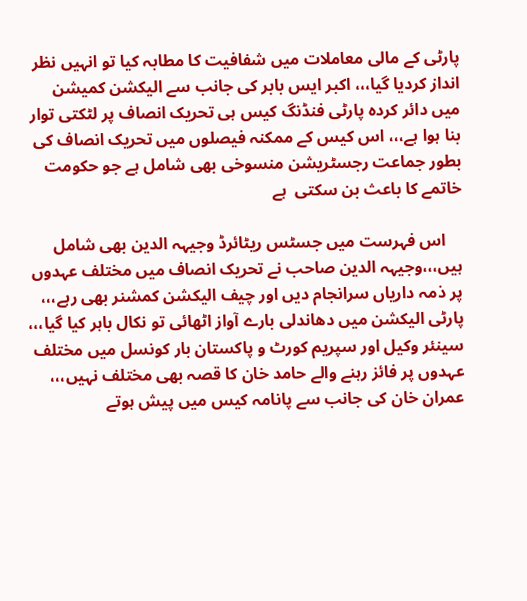پارٹی کے مالی معاملات میں شفافیت کا مطابہ کیا تو انہیں نظر انداز کردیا گیا،،، اکبر ایس بابر کی جانب سے الیکشن کمیشن میں دائر کردہ پارٹی فنڈنگ کیس ہی تحریک انصاف پر لٹکتی توار بنا ہوا ہے،،، اس کیس کے ممکنہ فیصلوں میں تحریک انصاف کی بطور جماعت رجسٹریشن منسوخی بھی شامل ہے جو حکومت خاتمے کا باعث بن سکتی  ہے

    اس فہرست میں جسٹس ریٹائرڈ وجیہہ الدین بھی شامل ہیں،،،وجیہہ الدین صاحب نے تحریک انصاف میں مختلف عہدوں پر ذمہ داریاں سرانجام دیں اور چیف الیکشن کمشنر بھی رہے،،، پارٹی الیکشن میں دھاندلی بارے آواز اٹھائی تو نکال باہر کیا گیا،،، سینئر وکیل اور سپریم کورٹ و پاکستان بار کونسل میں مختلف عہدوں پر فائز رہنے والے حامد خان کا قصہ بھی مختلف نہیں،،، عمران خان کی جانب سے پانامہ کیس میں پیش ہوتے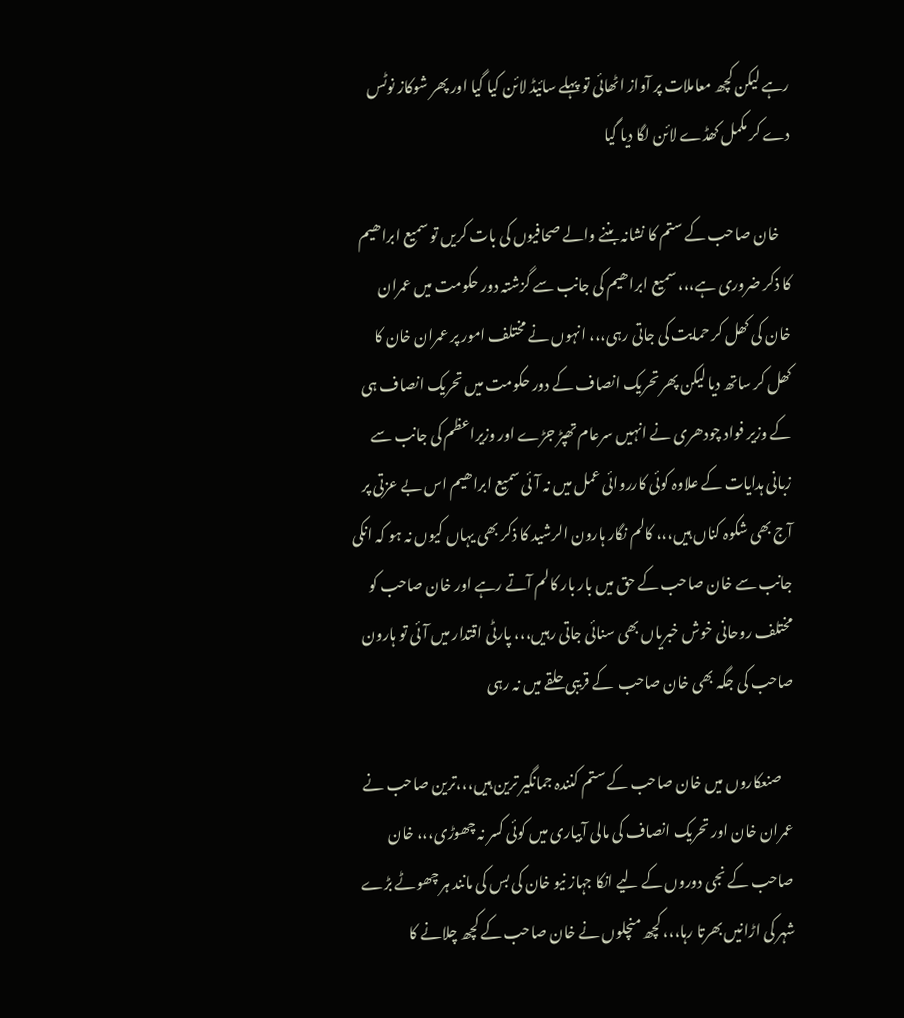رہے لیکن کچھ معاملات پر آواز اٹھائی تو پہلے سائیڈ لائن کیا گیا اور پھر شوکاز نوٹس دے کر مکمل کھڈے لائن لگا دیا گیا

    خان صاحب کے ستم کا نشانہ بننے والے صحافیوں کی بات کریں تو سمیع ابراھیم کا ذکر ضروری ہے،،، سمیع ابراھیم کی جانب سے گزشتہ دور حکومت میں عمران خان کی کھل کر حمایت کی جاتی رہی،،، انہوں نے مختلف امور پر عمران خان کا کھل کر ساتھ دیا لیکن پھر تحریک انصاف کے دور حکومت میں تحریک انصاف ہی کے وزیر فواد چودھری نے انہیں سرعام تھپڑ جڑے اور وزیراعظم کی جانب سے زبانی ہدایات کے علاوہ کوئی کارروائی عمل میں نہ آئی سمیع ابراھیم اس بے عزتی پر آج بھی شکوہ کناں ہیں،،، کالم نگار ہارون الرشید کا ذکر بھی یہاں کیوں نہ ہو کہ انکی جانب سے خان صاحب کے حق میں بار بار کالم آتے رہے اور خان صاحب کو مختلف روحانی خوش خبریاں بھی سنائی جاتی رہیں،،، پارٹی اقتدار میں آئی تو ہارون صاحب کی جگہ بھی خان صاحب  کے قریبی حلقے میں نہ رہی

    صنعکاروں میں خان صاحب کے ستم کنندہ جمانگیر ترین ہیں،،،ترین صاحب نے عمران خان اور تحریک انصاف کی مالی آبیاری میں کوئی کسر نہ چھوڑی،،، خان صاحب کے نجی دوروں کے لیے انکا جہاز نیو خان کی بس کی مانند ہر چھوٹے بڑے شہر کی اڑانیں بھرتا رہا،،، کچھ منچلوں نے خان صاحب کے کچھ چلانے کا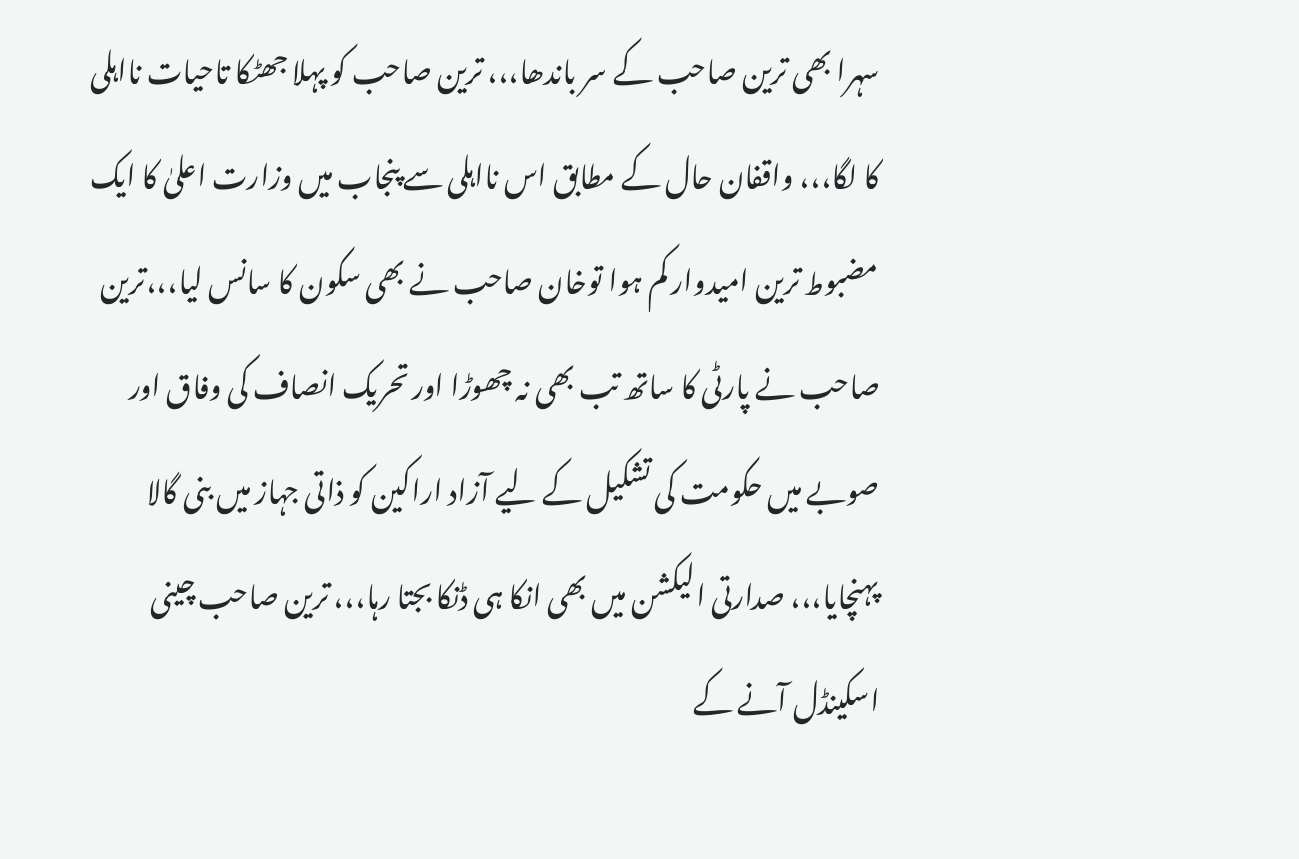سہرا بھی ترین صاحب کے سر باندھا،،، ترین صاحب کو پہلا جھٹکا تاحیات نااہلی کا لگا،،، واقفان حال کے مطابق اس نااہلی سے پنجاب میں وزارت اعلیٰ کا ایک مضبوط ترین امیدوار کم ہوا توخان صاحب نے بھی سکون کا سانس لیا،،،ترین صاحب نے پارٹی کا ساتھ تب بھی نہ چھوڑا اور تحریک انصاف کی وفاق اور صوبے میں حکومت کی تشکیل کے لیے آزاد اراکین کو ذاتی جہاز میں بنی گالا پہنچایا،،، صدارتی الیکشن میں بھی انکا ہی ڈنکا بجتا رہا،،، ترین صاحب چینی اسکینڈل آنے کے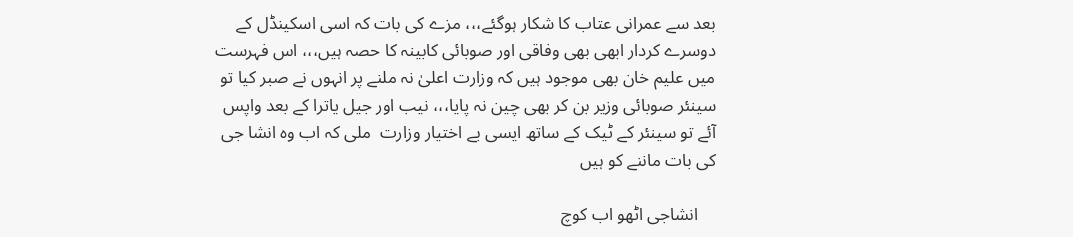بعد سے عمرانی عتاب کا شکار ہوگئے،،، مزے کی بات کہ اسی اسکینڈل کے دوسرے کردار ابھی بھی وفاقی اور صوبائی کابینہ کا حصہ ہیں،،، اس فہرست میں علیم خان بھی موجود ہیں کہ وزارت اعلیٰ نہ ملنے پر انہوں نے صبر کیا تو سینئر صوبائی وزیر بن کر بھی چین نہ پایا،،، نیب اور جیل یاترا کے بعد واپس آئے تو سینئر کے ٹیک کے ساتھ ایسی بے اختیار وزارت  ملی کہ اب وہ انشا جی کی بات ماننے کو ہیں

    انشاجی اٹھو اب کوچ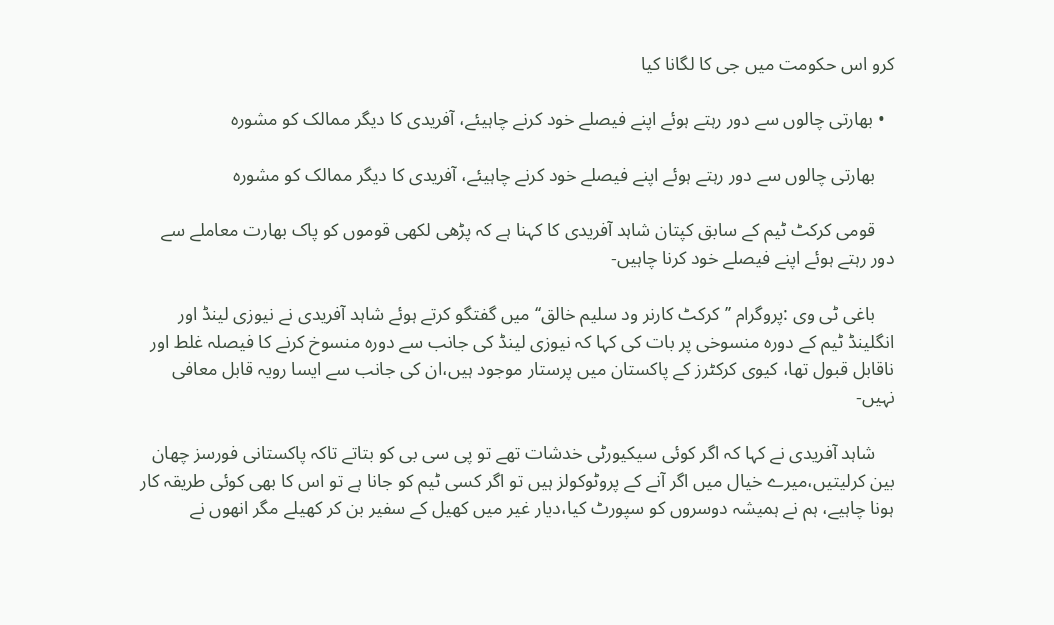کرو اس حکومت میں جی کا لگانا کیا

  • بھارتی چالوں سے دور رہتے ہوئے اپنے فیصلے خود کرنے چاہیئے، آفریدی کا دیگر ممالک کو مشورہ

    بھارتی چالوں سے دور رہتے ہوئے اپنے فیصلے خود کرنے چاہیئے، آفریدی کا دیگر ممالک کو مشورہ

    قومی کرکٹ ٹیم کے سابق کپتان شاہد آفریدی کا کہنا ہے کہ پڑھی لکھی قوموں کو پاک بھارت معاملے سے دور رہتے ہوئے اپنے فیصلے خود کرنا چاہیں-

    باغی ٹی وی :پروگرام ’’کرکٹ کارنر ود سلیم خالق‘‘ میں گفتگو کرتے ہوئے شاہد آفریدی نے نیوزی لینڈ اور انگلینڈ ٹیم کے دورہ منسوخی پر بات کی کہا کہ نیوزی لینڈ کی جانب سے دورہ منسوخ کرنے کا فیصلہ غلط اور ناقابل قبول تھا، کیوی کرکٹرز کے پاکستان میں پرستار موجود ہیں،ان کی جانب سے ایسا رویہ قابل معافی نہیں-

    شاہد آفریدی نے کہا کہ اگر کوئی سیکیورٹی خدشات تھے تو پی سی بی کو بتاتے تاکہ پاکستانی فورسز چھان بین کرلیتیں،میرے خیال میں اگر آنے کے پروٹوکولز ہیں تو اگر کسی ٹیم کو جانا ہے تو اس کا بھی کوئی طریقہ کار ہونا چاہیے، ہم نے ہمیشہ دوسروں کو سپورٹ کیا،دیار غیر میں کھیل کے سفیر بن کر کھیلے مگر انھوں نے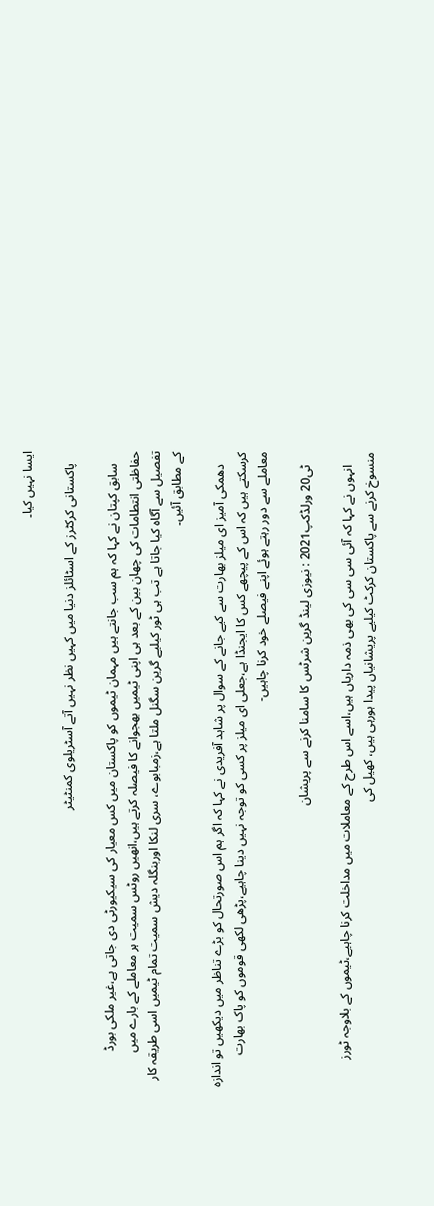ایسا نہیں کیا۔

    پاکستانی کرکٹرز کے اسٹائلز دنیا میں کہیں نظر نہیں آتے آسٹریلوی کمنٹیٹر

    سابق کپتان نے کہا کہ ہم سب جانتے ہیں مہمان ٹیموں کو پاکستان میں کس معیار کی سیکیورٹی دی جاتی ہے،غیر ملکی بورڈ حفاظتی انتطامات کی چھان بین کے بعد ہی اپنی ٹیمیں بھجوانے کا فیصلہ کرتے ہیں،انھیں روٹس سمیت ہر معاملے کے بارے میں تفصیل سے آگاہ کیا جاتا ہے تب ہی ٹور کیلیے گرین سگنل ملتا ہے،زمبابوے، سری لنکا اوربنگلہ دیش سمیت تمام ٹیمیں اسی طریقہ کار کے مطابق آئیں۔

    دھمکی آمیز ای میلز بھارت سے کیے جانے کے سوال پر شاہد آفریدی نے کہا کہ اگر ہم اس صورتحال کو بڑے تناظر میں دیکھیں تو اندازہ کرسکتے ہیں کہ اس کے پیچھے کس کا ایجنڈا ہے،جعلی ای میلز پر کسی کو توجہ نہیں دینا چاہیے،پڑھی لکھی قوموں کو پاک بھارت معاملے سے دور رہتے ہوئے اپنے فیصلے خود کرنا چاہیں-

    ٹی20 ورلڈکپ2021 : نیوزی لینڈ گرین شرٹس کا سامنا کرنے سے پریشان

    انہوں نے کہا کہ آئی سی سی کی بھی ذمہ داریاں ہیں،اسے اس طرح کے معاملات میں مداخلت کرنا چاہیے،ٹیموں کے بلاوجہ ٹورز منسوخ کرنے سے پاکستان کرکٹ کیلیے پریشانیاں پیدا ہورہی ہیں، کھیل کی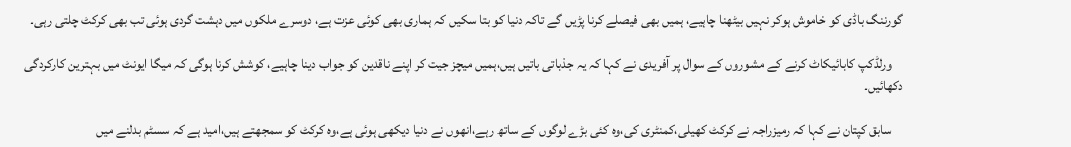گورننگ باڈی کو خاموش ہوکر نہیں بیٹھنا چاہیے، ہمیں بھی فیصلے کرنا پڑیں گے تاکہ دنیا کو بتا سکیں کہ ہماری بھی کوئی عزت ہے، دوسرے ملکوں میں دہشت گردی ہوئی تب بھی کرکٹ چلتی رہی۔

    ورلڈکپ کابائیکاٹ کرنے کے مشوروں کے سوال پر آفریدی نے کہا کہ یہ جذباتی باتیں ہیں،ہمیں میچز جیت کر اپنے ناقدین کو جواب دینا چاہیے، کوشش کرنا ہوگی کہ میگا ایونٹ میں بہترین کارکردگی دکھائیں۔

    سابق کپتان نے کہا کہ رمیزراجہ نے کرکٹ کھیلی،کمنٹری کی،وہ کئی بڑے لوگوں کے ساتھ رہے،انھوں نے دنیا دیکھی ہوئی ہے،وہ کرکٹ کو سمجھتے ہیں،امید ہے کہ سسٹم بدلنے میں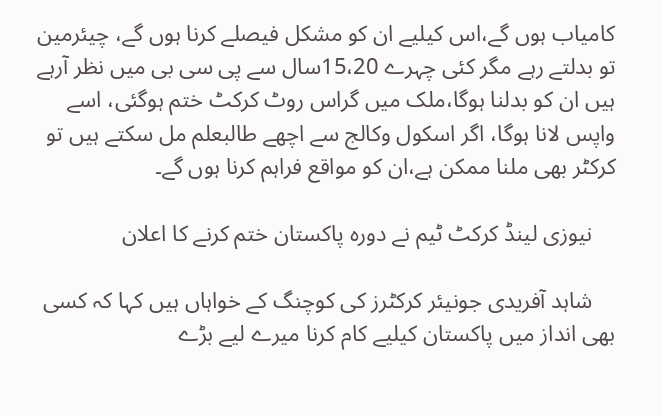کامیاب ہوں گے،اس کیلیے ان کو مشکل فیصلے کرنا ہوں گے، چیئرمین تو بدلتے رہے مگر کئی چہرے 15،20سال سے پی سی بی میں نظر آرہے ہیں ان کو بدلنا ہوگا،ملک میں گراس روٹ کرکٹ ختم ہوگئی، اسے واپس لانا ہوگا، اگر اسکول وکالج سے اچھے طالبعلم مل سکتے ہیں تو کرکٹر بھی ملنا ممکن ہے،ان کو مواقع فراہم کرنا ہوں گے۔

    نیوزی لینڈ کرکٹ ٹیم نے دورہ پاکستان ختم کرنے کا اعلان

    شاہد آفریدی جونیئر کرکٹرز کی کوچنگ کے خواہاں ہیں کہا کہ کسی بھی انداز میں پاکستان کیلیے کام کرنا میرے لیے بڑے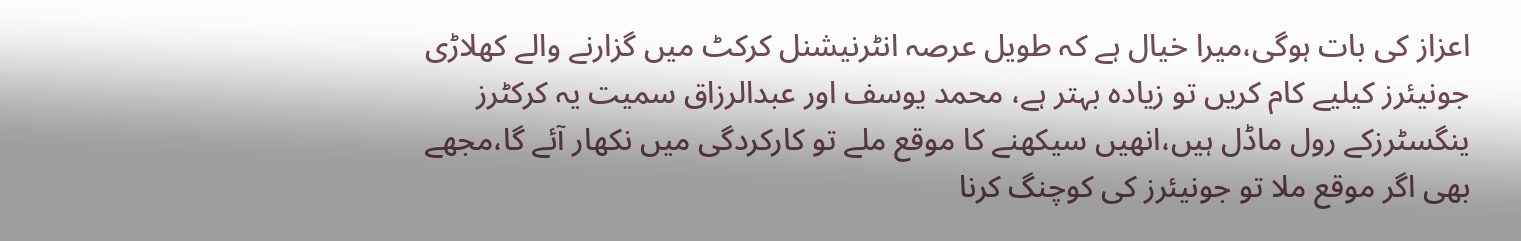اعزاز کی بات ہوگی،میرا خیال ہے کہ طویل عرصہ انٹرنیشنل کرکٹ میں گزارنے والے کھلاڑی جونیئرز کیلیے کام کریں تو زیادہ بہتر ہے، محمد یوسف اور عبدالرزاق سمیت یہ کرکٹرز ینگسٹرزکے رول ماڈل ہیں،انھیں سیکھنے کا موقع ملے تو کارکردگی میں نکھار آئے گا،مجھے بھی اگر موقع ملا تو جونیئرز کی کوچنگ کرنا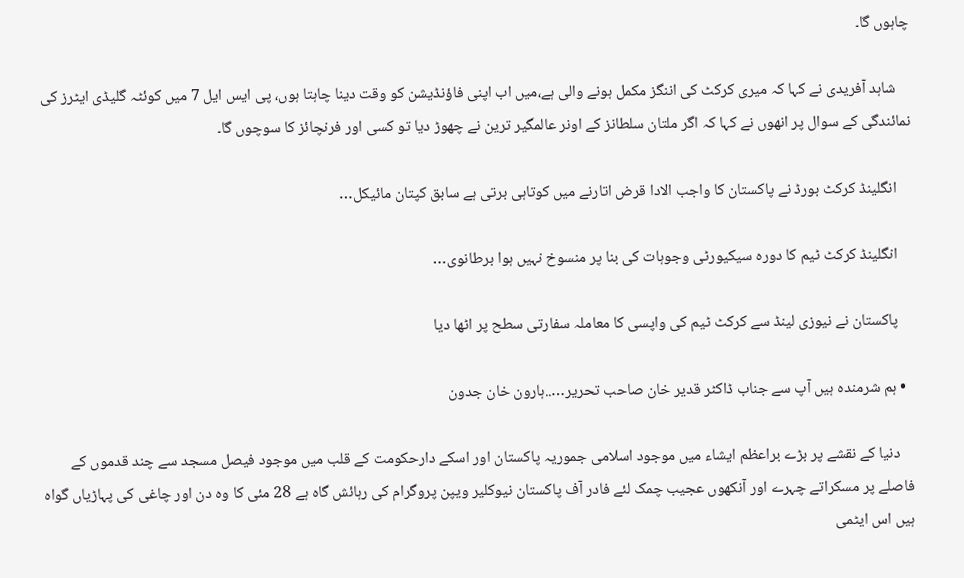چاہوں گا۔

    شاہد آفریدی نے کہا کہ میری کرکٹ کی اننگز مکمل ہونے والی ہے،میں اب اپنی فاؤنڈیشن کو وقت دینا چاہتا ہوں، پی ایس ایل 7 میں کوئٹہ گلیڈی ایٹرز کی نمائندگی کے سوال پر انھوں نے کہا کہ اگر ملتان سلطانز کے اونر عالمگیر ترین نے چھوڑ دیا تو کسی اور فرنچائز کا سوچوں گا۔

    انگلینڈ کرکٹ بورڈ نے پاکستان کا واجب الادا قرض اتارنے میں کوتاہی برتی ہے سابق کپتان مائیکل…

    انگلینڈ کرکٹ ٹیم کا دورہ سیکیورٹی وجوہات کی بنا پر منسوخ نہیں ہوا برطانوی…

    پاکستان نے نیوزی لینڈ سے کرکٹ ٹیم کی واپسی کا معاملہ سفارتی سطح پر اٹھا دیا

  • ہم شرمندہ ہیں آپ سے جناب ڈاکٹر قدیر خان صاحب تحریر…..ہارون خان جدون

    دنیا کے نقشے پر بڑے براعظم ایشاء میں موجود اسلامی جموریہ پاکستان اور اسکے دارحکومت کے قلب میں موجود فیصل مسجد سے چند قدموں کے فاصلے پر مسکراتے چہرے اور آنکھوں عجیب چمک لئے فادر آف پاکستان نیوکلیر ویپن پروگرام کی رہائش گاہ ہے 28 مئی کا وہ دن اور چاغی کی پہاڑیاں گواہ ہیں اس ایٹمی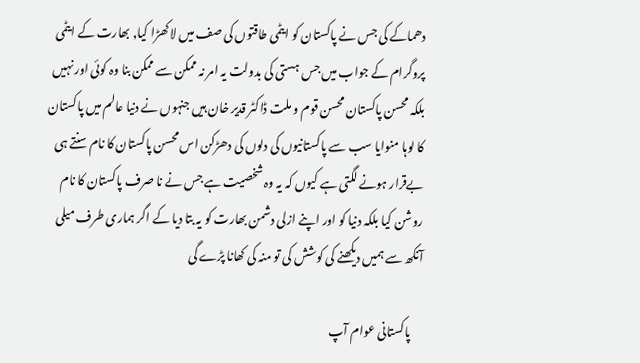دھماکے کی جس نے پاکستان کو ایٹمی طاقتوں کی صف میں لا کھڑا کیا, بھارت کے ایٹمی پروگرام کے جواب میں جس ہستی کی بدولت یہ امر نہ ممکن سے ممکن بنا وہ کوئی اور نہیں بلکہ محسن پاکستان محسن قوم و ملت ڈاکٹر قدیر خان ہیں جنہوں نے دنیا عالم میں پاکستان کا لوہا منوايا سب سے پاکستانیوں کی دلوں کی دھڑکن اس محسن پاکستان کا نام سنتے ہی بےقرار ہونے لگتی ہے کیوں کہ یہ وہ شخصیت ہے جس نے نا صرف پاکستان کا نام روشن کیا بلکہ دنیا کو اور اپنے ازلی دشمن بھارت کو یہ بتا دیا کے اگر ہماری طرف میلی آنکھ سے ہمیں دیکھنے کی کوشش کی تو منہ کی کھانا پڑے گی

     پاکستانی عوام آپ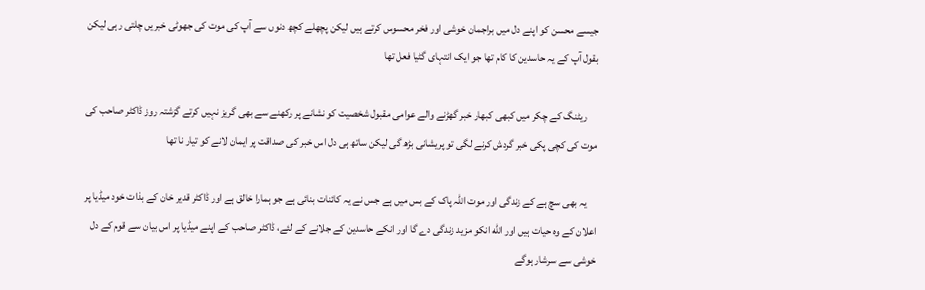جیسے محسن کو اپنے دل میں براجمان خوشی اور فخر محسوس کرتے ہیں لیکن پچھلے کچھ دنوں سے آپ کی موت کی جھوٹی خبریں چلتی رہی لیکن بقول آپ کے یہ حاسدین کا کام تھا جو ایک انتہای گٹیا فعل تھا

     ریٹنگ کے چکر میں کبھی كبهار خبر گھڑنے والے عوامی مقبول شخصیت کو نشانے پر رکھنے سے بھی گریز نہیں کرتے گزشتہ روز ڈاکٹر صاحب کی موت کی کچی پکی خبر گردش کرنے لگی تو پریشانی بڑھ گی لیکن ساتھ ہی دل اس خبر کی صداقت پر ایمان لانے کو تیار نا تھا

     یہ بھی سچ ہے کے زندگی اور موت اللہ پاک کے بس میں ہے جس نے یہ کائنات بنائی ہے جو ہمارا خالق ہے اور ڈاکٹر قدیر خان کے بذات خود میڈیا پر اعلان کے وہ حیات ہیں اور اللّه انکو مزید زندگی دے گا اور انکے حاسدین کے جلانے کے لئے، ڈاکٹر صاحب کے اپنے میڈیا پر اس بیان سے قوم کے دل خوشی سے سرشار ہوگے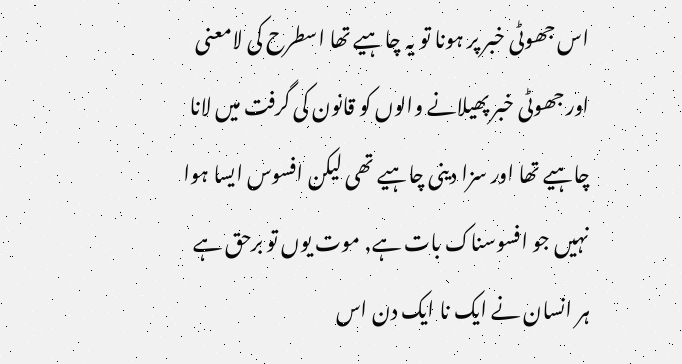اس جھوٹی خبر پر ہونا تو یہ چاہیے تھا اسطرح کی لامعنی اور جھوٹی خبر پھیلانے والوں کو قانون کی گرفت میں لانا چاہیے تھا اور سزا دینی چاہیے تھی لیکن افسوس ایسا ہوا نہیں جو افسوسناک بات ہے, موت یوں تو برحق ہے ہر انسان نے ایک نا ایک دن اس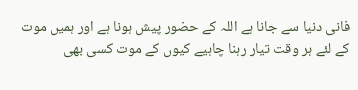فانی دنیا سے جانا ہے اللہ کے حضور پیش ہونا ہے اور ہمیں موت کے لئے ہر وقت تیار رہنا چاہیے کیوں کے موت کسی بھی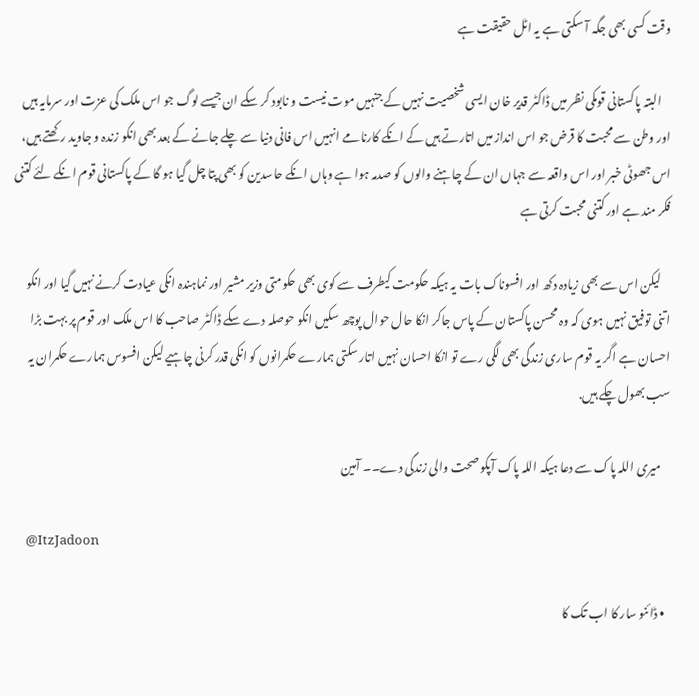وقت کسی بھی جگہ آ سکتی ہے یہ اٹل حقیقت ہے

    البتہ پاکستانی قومکی نظر میں ڈاکٹر قدیر خان ایسی شخصیت نہیں کے جنہیں موت نیست و نابود کر سکے ان جیسے لوگ جو اس ملک کی عزت اور سرمایہ ہیں اور وطن سے محبت کا قرض جو اس انداز میں اتارتے ہیں کے انکے کارنامے انہیں اس فانی دنیا سے چلے جانے کے بعد بھی انکو زندہ و جاوید رکھتے ہیں، اس جھوٹی خبر اور اس واقعہ سے جہاں ان کے چاہنے والوں کو صدمہ ہوا ہے وہاں انکے حاسدین کو بھی پتا چل گیا ہو گا کے پاکستانی قوم انکے لئے کتنی فکر مند ہے اور کتنی محبت کرتی ہے

    لیکن اس سے بھی زیادہ دکھ اور افسوناک بات یہ ہیکہ حکومت کیطرف سے کوی بھی حکومتی وزیر مشیر اور نماہندہ انکی عیادت کرنے نہیں گیا اور انکو اتنی توفیق نہیں ہوی کہ وہ محسن پاکستان کے پاس جاکر انکا حال حوال پوچھ سکیں انکو حوصلہ دے سکے ڈاکٹر صاحب کا اس ملک اور قوم پر بہت بڑا احسان ہے اگر یہ قوم ساری زندگی بھی لگی رے تو انکا احسان نہیں اتار سکتی ہمارے حکمرانوں کو انکی قدر کرنی چاہیے لیکن افسوس ہمارے حکمران یہ سب بھول چکے ہیں.

    میری اللہ پاک سے دعا ہیکہ اللہ پاک آپکو صحت والی زندگی دے۔۔ آمین

    @ItzJadoon

  • ڈائنو سار کا اب تک کا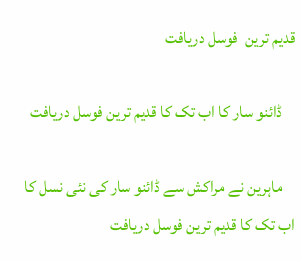قدیم ترین  فوسل دریافت

    ڈائنو سار کا اب تک کا قدیم ترین فوسل دریافت

    ماہرین نے مراکش سے ڈائنو سار کی نئی نسل کا اب تک کا قدیم ترین فوسل دریافت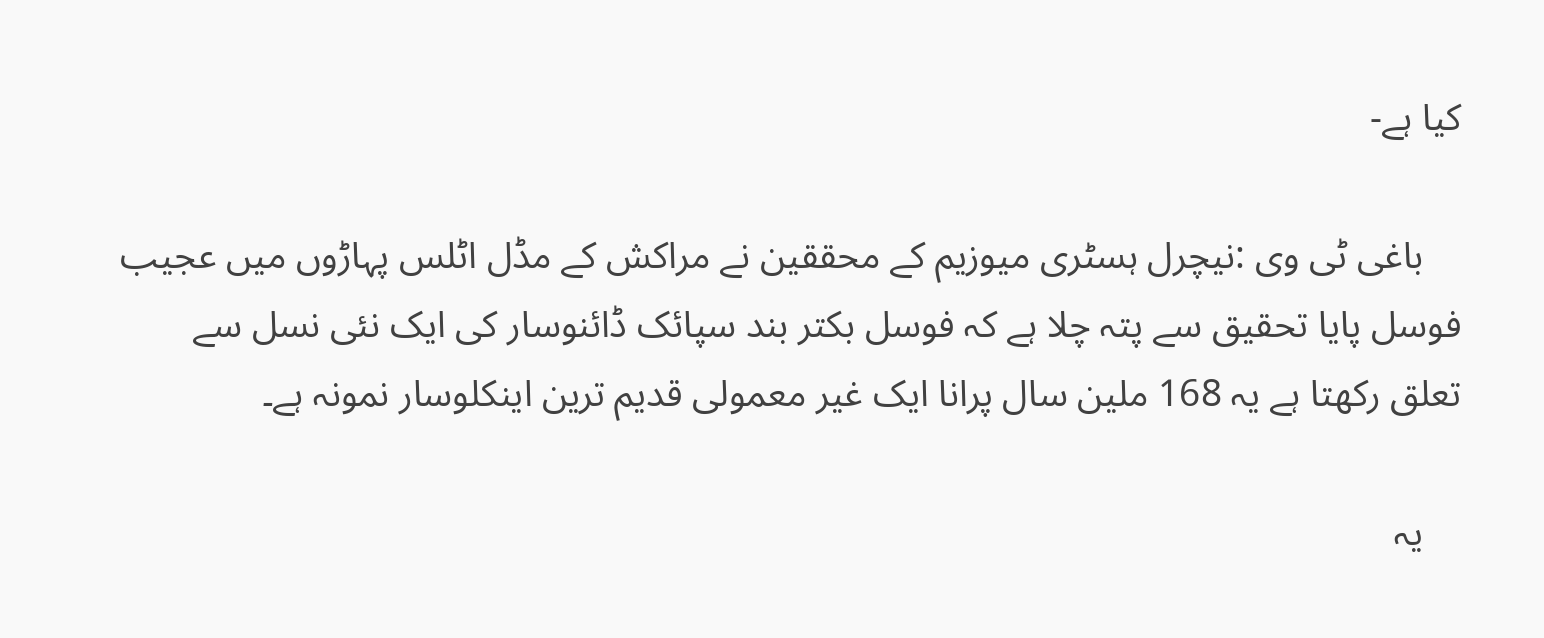کیا ہے-

    باغی ٹی وی :نیچرل ہسٹری میوزیم کے محققین نے مراکش کے مڈل اٹلس پہاڑوں میں عجیب فوسل پایا تحقیق سے پتہ چلا ہے کہ فوسل بکتر بند سپائک ڈائنوسار کی ایک نئی نسل سے تعلق رکھتا ہے یہ 168 ملین سال پرانا ایک غیر معمولی قدیم ترین اینکلوسار نمونہ ہے۔

    یہ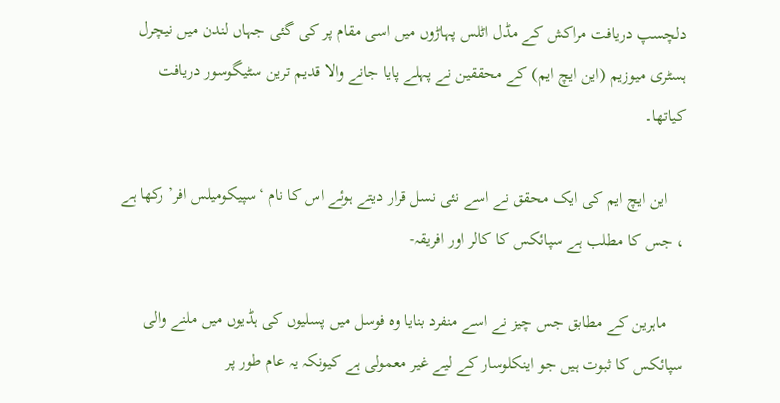دلچسپ دریافت مراکش کے مڈل اٹلس پہاڑوں میں اسی مقام پر کی گئی جہاں لندن میں نیچرل ہسٹری میوزیم (این ایچ ایم) کے محققین نے پہلے پایا جانے والا قدیم ترین سٹیگوسور دریافت کیاتھا۔

    این ایچ ایم کی ایک محقق نے اسے نئی نسل قرار دیتے ہوئے اس کا نام ‘سپیکومیلس افر’ رکھا ہے ، جس کا مطلب ہے سپائکس کا کالر اور افریقہ-

    ماہرین کے مطابق جس چیز نے اسے منفرد بنایا وہ فوسل میں پسلیوں کی ہڈیوں میں ملنے والی سپائکس کا ثبوت ہیں جو اینکلوسار کے لیے غیر معمولی ہے کیونکہ یہ عام طور پر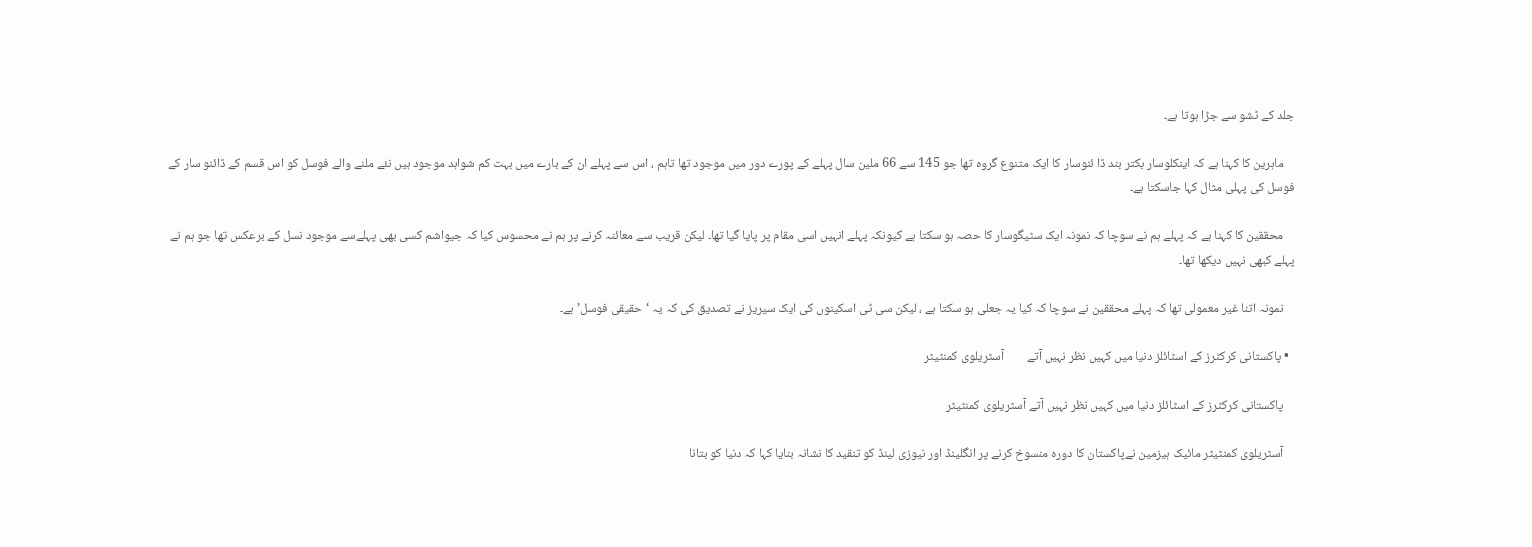جلد کے ٹشو سے جڑا ہوتا ہے۔

    ماہرین کا کہنا ہے کہ اینکلوسار بکتر بند ڈا ئنوسار کا ایک متنوع گروہ تھا جو 145 سے 66 ملین سال پہلے کے پورے دور میں موجود تھا تاہم ، اس سے پہلے ان کے بارے میں بہت کم شواہد موجود ہیں نئے ملنے والے فوسل کو اس قسم کے ڈائنو سار کے فوسل کی پہلی مثال کہا جاسکتا ہے۔

    محققین کا کہنا ہے کہ پہلے ہم نے سوچا کہ نمونہ ایک سٹیگوسار کا حصہ ہو سکتا ہے کیونکہ پہلے انہیں اسی مقام پر پایا گیا تھا۔ لیکن قریب سے معائنہ کرنے پر ہم نے محسوس کیا کہ جیواشم کسی بھی پہلےسے موجود نسل کے برعکس تھا جو ہم نے پہلے کبھی نہیں دیکھا تھا۔

    نمونہ اتنا غیر معمولی تھا کہ پہلے محققین نے سوچا کہ کیا یہ جعلی ہو سکتا ہے ، لیکن سی ٹی اسکینوں کی ایک سیریز نے تصدیق کی کہ یہ ‘حقیقی فوسل’ ہے۔

  • پاکستانی کرکٹرز کے اسٹائلز دنیا میں کہیں نظر نہیں آتے        آسٹریلوی کمنٹیٹر

    پاکستانی کرکٹرز کے اسٹائلز دنیا میں کہیں نظر نہیں آتے آسٹریلوی کمنٹیٹر

    آسٹریلوی کمنٹیٹر مائیک ہیزمین نےپاکستان کا دورہ منسوخ کرنے پر انگلینڈ اور نیوزی لینڈ کو تنقید کا نشانہ بنایا کہا کہ دنیا کو بتانا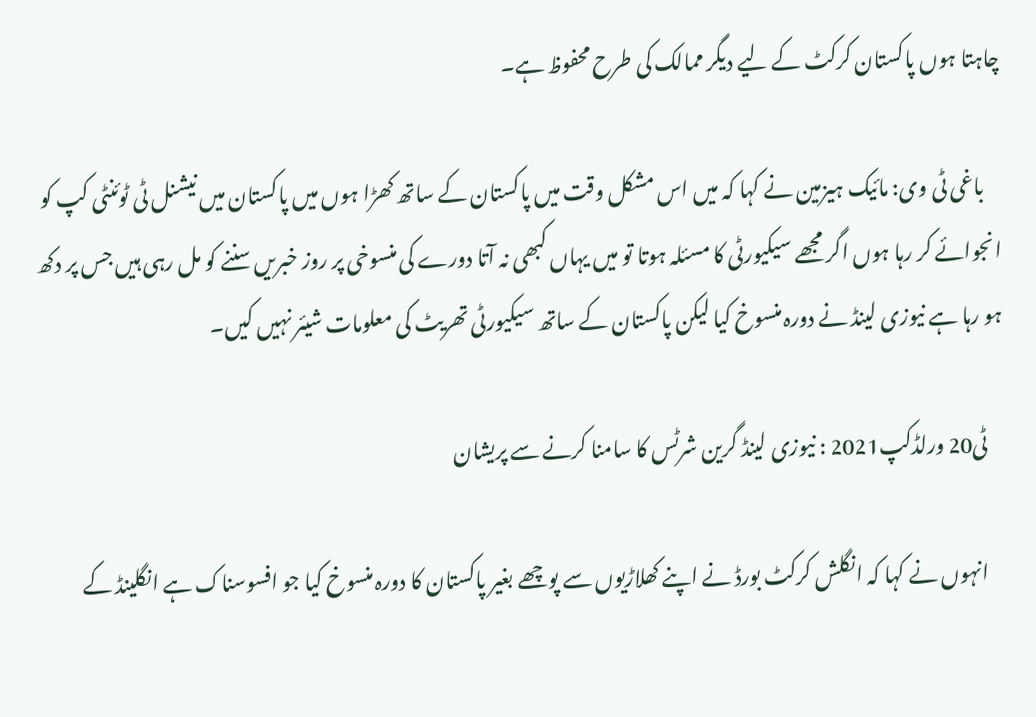چاہتا ہوں پاکستان کرکٹ کے لیے دیگر ممالک کی طرح محفوظ ہے۔

    باغی ٹی وی: مائیک ہیزمین نے کہا کہ میں اس مشکل وقت میں پاکستان کے ساتھ کھڑا ہوں میں پاکستان میں نیشنل ٹی ٹوئنٹی کپ کو انجوائے کر رہا ہوں اگر مجھے سیکیورٹی کا مسئلہ ہوتا تو میں یہاں کبھی نہ آتا دورے کی منسوخی پر روز خبریں سننے کو مل رہی ہیں جس پر دکھ ہو رہا ہے نیوزی لینڈ نے دورہ منسوخ کیا لیکن پاکستان کے ساتھ سیکیورٹی تھریٹ کی معلومات شیئر نہیں کیں۔

    ٹی20 ورلڈکپ2021 : نیوزی لینڈ گرین شرٹس کا سامنا کرنے سے پریشان

    انہوں نے کہا کہ انگلش کرکٹ بورڈ نے اپنے کھلاڑیوں سے پوچھے بغیر پاکستان کا دورہ منسوخ کیا جو افسوسناک ہے انگلینڈ کے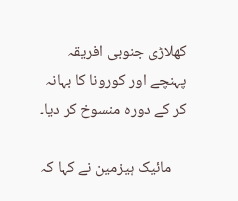کھلاڑی جنوبی افریقہ پہنچے اور کورونا کا بہانہ کر کے دورہ منسوخ کر دیا۔

    مائیک ہیزمین نے کہا کہ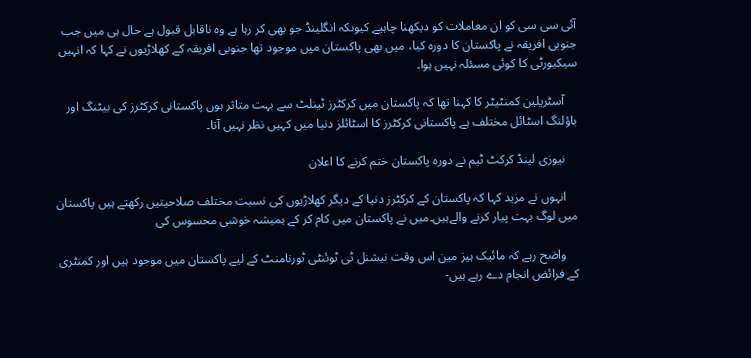آئی سی سی کو ان معاملات کو دیکھنا چاہیے کیوںکہ انگلینڈ جو بھی کر رہا ہے وہ ناقابل قبول ہے حال ہی میں جب جنوبی افریقہ نے پاکستان کا دورہ کیا، میں بھی پاکستان میں موجود تھا جنوبی افریقہ کے کھلاڑیوں نے کہا کہ انہیں سیکیورٹی کا کوئی مسئلہ نہیں ہوا۔

    آسٹریلین کمنٹیٹر کا کہنا تھا کہ پاکستان میں کرکٹرز ٹینلٹ سے بہت متاثر ہوں پاکستانی کرکٹرز کی بیٹنگ اور باؤلنگ اسٹائل مختلف ہے پاکستانی کرکٹرز کا اسٹائلز دنیا میں کہیں نظر نہیں آتا۔

    نیوزی لینڈ کرکٹ ٹیم نے دورہ پاکستان ختم کرنے کا اعلان

    انہوں نے مزید کہا کہ پاکستان کے کرکٹرز دنیا کے دیگر کھلاڑیوں کی نسبت مختلف صلاحیتیں رکھتے ہیں پاکستان میں لوگ بہت پیار کرنے والےہیں۔میں نے پاکستان میں کام کر کے ہمیشہ خوشی محسوس کی

    واضح رہے کہ مائیک ہیز مین اس وقت نیشنل ٹی ٹوئنٹی ٹورنامنٹ کے لیے پاکستان میں موجود ہیں اور کمنٹری کے فرائض انجام دے رہے ہیں-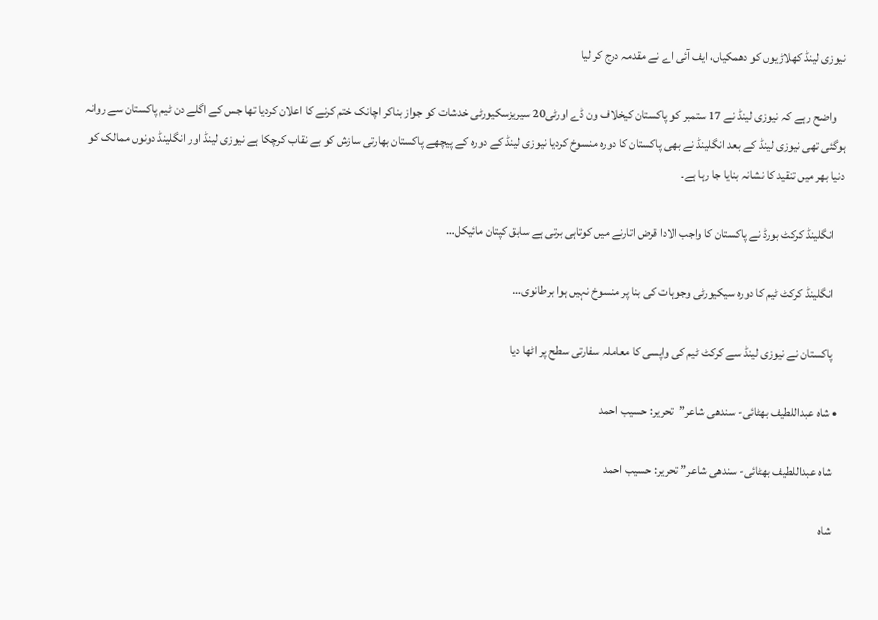نیوزی لینڈ کھلاڑیوں کو دھمکیاں، ایف آئی اے نے مقدمہ درج کر لیا

    واضح رہے کہ نیوزی لینڈ نے 17 ستمبر کو پاکستان کیخلاف ون ڈے اورٹی20 سیریزسکیورٹی خدشات کو جواز بناکر اچانک ختم کرنے کا اعلان کردیا تھا جس کے اگلے دن ٹیم پاکستان سے روانہ ہوگئی تھی نیوزی لینڈ کے بعد انگلینڈ نے بھی پاکستان کا دورہ منسوخ کردیا نیوزی لینڈ کے دورہ کے پیچھے پاکستان بھارتی سازش کو بے نقاب کرچکا ہے نیوزی لینڈ اور انگلینڈ دونوں ممالک کو دنیا بھر میں تنقید کا نشانہ بنایا جا رہا ہے۔

    انگلینڈ کرکٹ بورڈ نے پاکستان کا واجب الادا قرض اتارنے میں کوتاہی برتی ہے سابق کپتان مائیکل…

    انگلینڈ کرکٹ ٹیم کا دورہ سیکیورٹی وجوہات کی بنا پر منسوخ نہیں ہوا برطانوی…

    پاکستان نے نیوزی لینڈ سے کرکٹ ٹیم کی واپسی کا معاملہ سفارتی سطح پر اٹھا دیا

  • شاہ عبداللطیف بھٹائی- سندھی شاعر”  تحریر: حسیب احمد

    شاہ عبداللطیف بھٹائی- سندھی شاعر” تحریر: حسیب احمد

    شاہ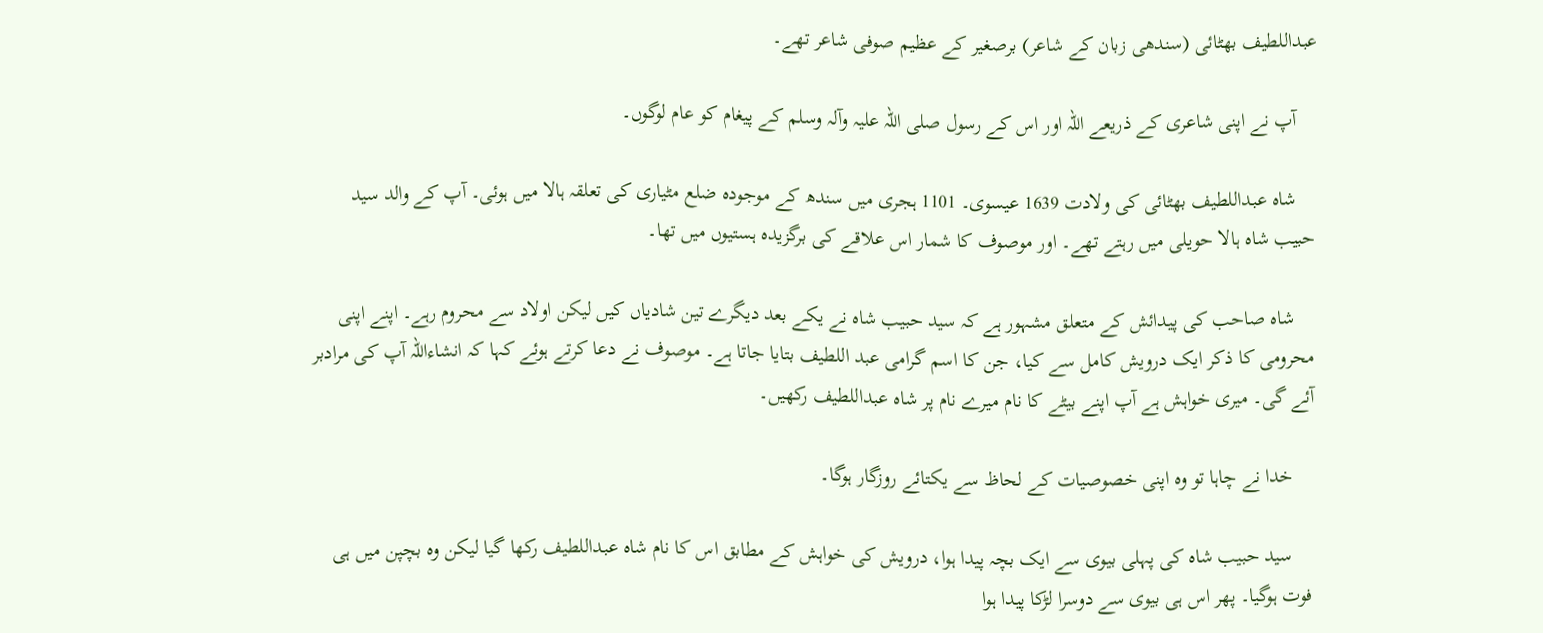عبداللطیف بھٹائی (سندھی زبان کے شاعر) برصغیر کے عظیم صوفی شاعر تھے۔

    آپ نے اپنی شاعری کے ذریعے اللہ اور اس کے رسول صلی اللہ علیہ وآلہ وسلم کے پیغام کو عام لوگوں۔

    شاہ عبداللطیف بھٹائی کی ولادت 1639 عیسوی۔ 1101 ہجری میں سندھ کے موجودہ ضلع مٹیاری کی تعلقہ ہالا میں ہوئی۔ آپ کے والد سید حبیب شاہ ہالا حویلی میں رہتے تھے۔ اور موصوف کا شمار اس علاقے کی برگزیدہ ہستیوں میں تھا۔

    شاہ صاحب کی پیدائش کے متعلق مشہور ہے کہ سید حبیب شاہ نے یکے بعد دیگرے تین شادیاں کیں لیکن اولاد سے محروم رہے۔ اپنے اپنی محرومی کا ذکر ایک درویش کامل سے کیا، جن کا اسم گرامی عبد اللطیف بتایا جاتا ہے۔ موصوف نے دعا کرتے ہوئے کہا کہ انشاءاللہ آپ کی مرادبر آئے گی۔ میری خواہش ہے آپ اپنے بیٹے کا نام میرے نام پر شاہ عبداللطیف رکھیں۔

    خدا نے چاہا تو وہ اپنی خصوصیات کے لحاظ سے یکتائے روزگار ہوگا۔

    سید حبیب شاہ کی پہلی بیوی سے ایک بچہ پیدا ہوا، درویش کی خواہش کے مطابق اس کا نام شاہ عبداللطیف رکھا گیا لیکن وہ بچپن میں ہی فوت ہوگیا۔ پھر اس ہی بیوی سے دوسرا لڑکا پیدا ہوا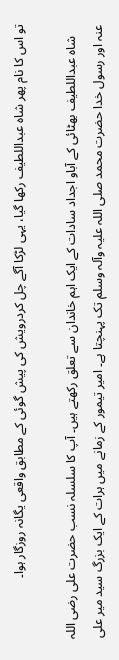تو اس کا نام پھر شاہ عبداللطیف رکھا گیا، یہی لڑکا آگے چل کردرویش کی پیش گوئی کے مطابق واقعی یگانہ روزگار ہوا۔

    شاہ عبداللطیف بھٹائی کے آباو اجداد سادات کے ایک اہم خاندان سے تعلق رکھتے ہیں۔ آپ کا سلسلہ نسب حضرت علی رضی اللہ عنہ اور رسول خدا حضرت محمد صلی اللہ علیہ وآلہ وسلم تک پہنچتا ہے۔ امیر تیمور کے زمانے میں ہرات کے ایک بزرگ سید میر علی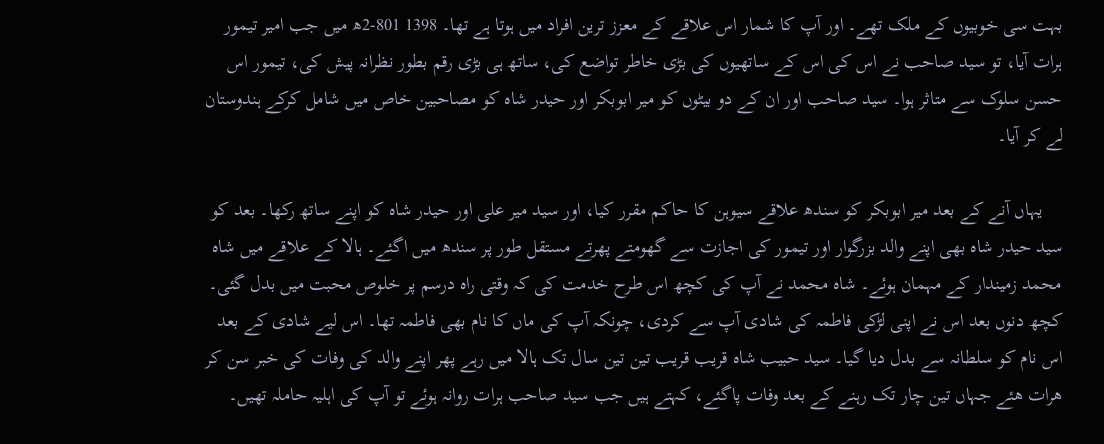بہت سی خوبیوں کے ملک تھے۔ اور آپ کا شمار اس علاقے کے معزز ترین افراد میں ہوتا ہے تھا۔ 1398 801-2ھ میں جب امیر تیمور ہرات آیا، تو سید صاحب نے اس کی اس کے ساتھیوں کی بڑی خاطر تواضع کی، ساتھ ہی بڑی رقم بطور نظرانہ پیش کی، تیمور اس حسن سلوک سے متاثر ہوا۔ سید صاحب اور ان کے دو بیٹوں کو میر ابوبکر اور حیدر شاہ کو مصاحبین خاص میں شامل کرکے ہندوستان لے کر آیا۔

    یہاں آنے کے بعد میر ابوبکر کو سندھ علاقے سیوہن کا حاکم مقرر کیا، اور سید میر علی اور حیدر شاہ کو اپنے ساتھ رکھا۔ بعد کو سید حیدر شاہ بھی اپنے والد بزرگوار اور تیمور کی اجازت سے گھومتے پھرتے مستقل طور پر سندھ میں اگئے۔ ہالا کے علاقے میں شاہ محمد زمیندار کے مہمان ہوئے۔ شاہ محمد نے آپ کی کچھ اس طرح خدمت کی کہ وقتی راہ درسم پر خلوص محبت میں بدل گئی۔ کچھ دنوں بعد اس نے اپنی لڑکی فاطمہ کی شادی آپ سے کردی، چونکہ آپ کی ماں کا نام بھی فاطمہ تھا۔ اس لیے شادی کے بعد اس نام کو سلطانہ سے بدل دیا گیا۔ سید حبیب شاہ قریب قریب تین تین سال تک ہالا میں رہے پھر اپنے والد کی وفات کی خبر سن کر ھرات ھئے جہاں تین چار تک رہنے کے بعد وفات پاگئے، کہتے ہیں جب سید صاحب ہرات روانہ ہوئے تو آپ کی اہلیہ حاملہ تھیں۔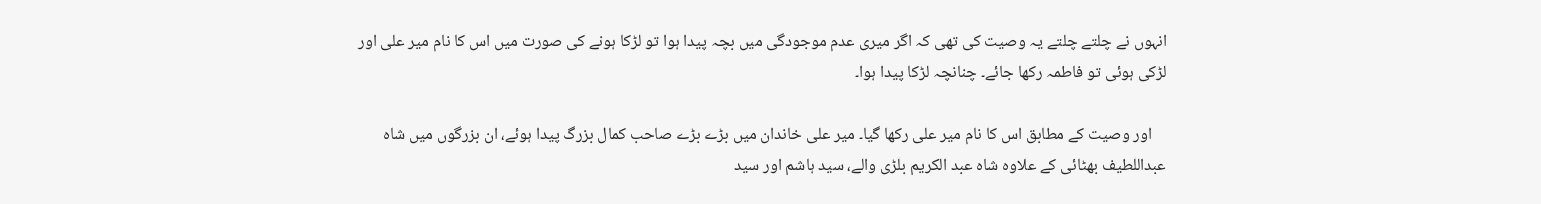انہوں نے چلتے چلتے یہ وصیت کی تھی کہ اگر میری عدم موجودگی میں بچہ پیدا ہوا تو لڑکا ہونے کی صورت میں اس کا نام میر علی اور لڑکی ہوئی تو فاطمہ رکھا جائے۔ چنانچہ لڑکا پیدا ہوا۔

    اور وصیت کے مطابق اس کا نام میر علی رکھا گیا۔ میر علی خاندان میں بڑے بڑے صاحب کمال بزرگ پیدا ہوئے، ان بزرگوں میں شاہ عبداللطیف بھٹائی کے علاوہ شاہ عبد الکریم بلڑی والے، سید ہاشم اور سید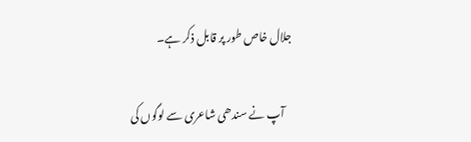جلال خاص طور پر قابل ذکر ہے۔

    آپ نے سندھی شاعری سے لوگوں کی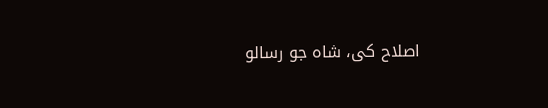اصلاح کی، شاہ جو رسالو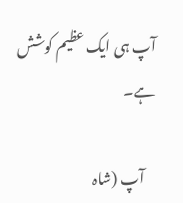آپ ہی ایک عظیم کوشش ہے۔

    آپ (شاہ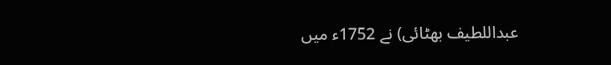عبداللطیف بھٹائی) نے 1752ء میں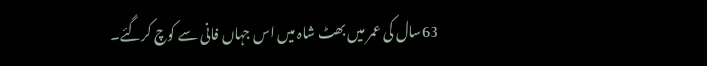63سال کی عمر میں بھٹ شاہ میں اس جہاں فانی سے کوچ کرگئے۔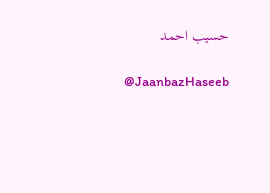حسیب احمد

    @JaanbazHaseeb